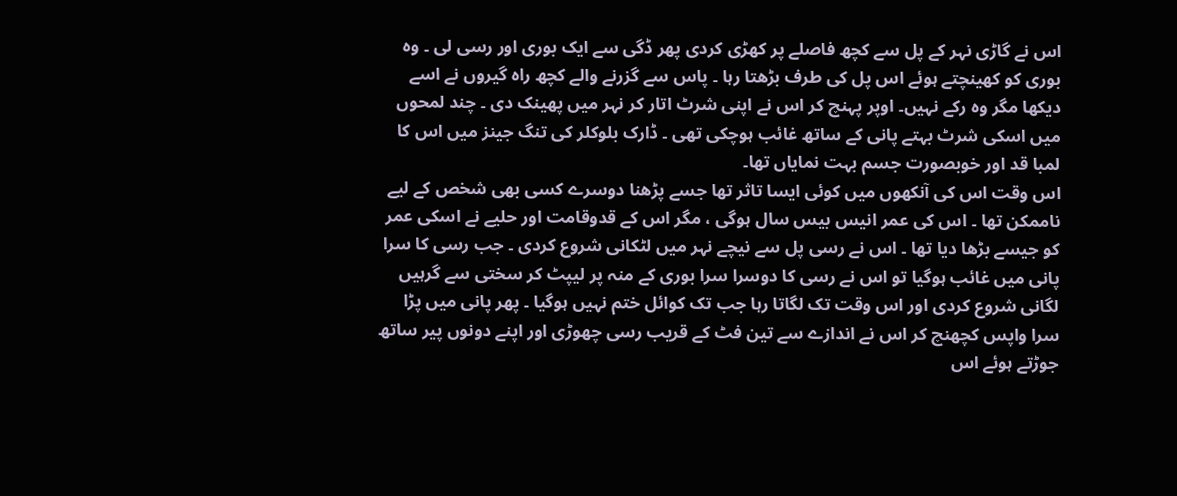اس نے گاڑی نہر کے پل سے کچھ فاصلے پر کھڑی کردی پھر ڈگی سے ایک بوری اور رسی لی ۔ وہ بوری کو کھینچتے ہوئے اس پل کی طرف بڑھتا رہا ۔ پاس سے گزرنے والے کچھ راہ گیروں نے اسے دیکھا مگر وہ رکے نہیں۔ اوپر پہنچ کر اس نے اپنی شرٹ اتار کر نہر میں پھینک دی ۔ چند لمحوں میں اسکی شرٹ بہتے پانی کے ساتھ غائب ہوچکی تھی ۔ ڈارک بلوکلر کی تنگ جینز میں اس کا لمبا قد اور خوبصورت جسم بہت نمایاں تھا۔
اس وقت اس کی آنکھوں میں کوئی ایسا تاثر تھا جسے پڑھنا دوسرے کسی بھی شخص کے لیے ناممکن تھا ۔ اس کی عمر انیس بیس سال ہوگی ، مگر اس کے قدوقامت اور حلیے نے اسکی عمر کو جیسے بڑھا دیا تھا ۔ اس نے رسی پل سے نیچے نہر میں لٹکانی شروع کردی ۔ جب رسی کا سرا پانی میں غائب ہوگیا تو اس نے رسی کا دوسرا سرا بوری کے منہ پر لیپٹ کر سختی سے گرہیں لگانی شروع کردی اور اس وقت تک لگاتا رہا جب تک کوائل ختم نہیں ہوگیا ۔ پھر پانی میں پڑا سرا واپس کچھنچ کر اس نے اندازے سے تین فٹ کے قریب رسی چھوڑی اور اپنے دونوں پیر ساتھ جوڑتے ہوئے اس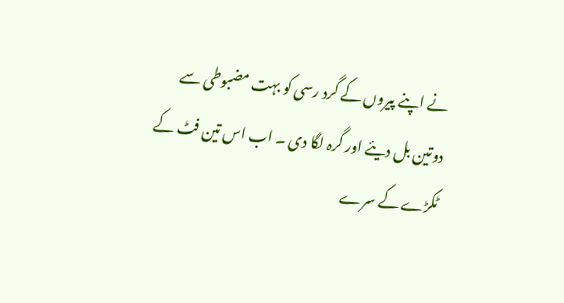نے اپنے پیروں کے گرد رسی کو بہت مضبوطی سے دوتین بل دیئے اور گرہ لگا دی ۔ اب اس تین فٹ کے ٹکڑے کے سرے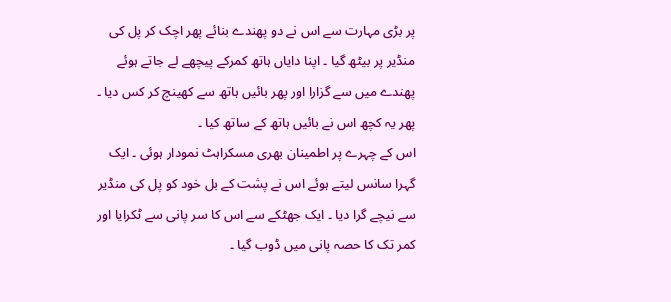پر بڑی مہارت سے اس نے دو پھندے بنائے پھر اچک کر پل کی منڈیر پر بیٹھ گیا ۔ اپنا دایاں ہاتھ کمرکے پیچھے لے جاتے ہوئے پھندے میں سے گزارا اور پھر بائیں ہاتھ سے کھینچ کر کس دیا ۔ پھر یہ کچھ اس نے بائیں ہاتھ کے ساتھ کیا ۔
اس کے چہرے پر اطمینان بھری مسکراہٹ نمودار ہوئی ۔ ایک گہرا سانس لیتے ہوئے اس نے پشت کے بل خود کو پل کی منڈیر سے نیچے گرا دیا ۔ ایک جھٹکے سے اس کا سر پانی سے ٹکرایا اور کمر تک کا حصہ پانی میں ڈوب گیا ۔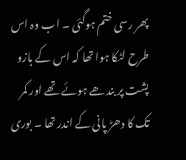پھر رسی ختم ہوگئی ۔ اب وہ اس طرح لٹکا ہوا تھا کہ اس کے بازو پشت پر بندھے ہوئے تھے اور کمر تک کا دھڑ پانی کے اندر تھا ۔ بوری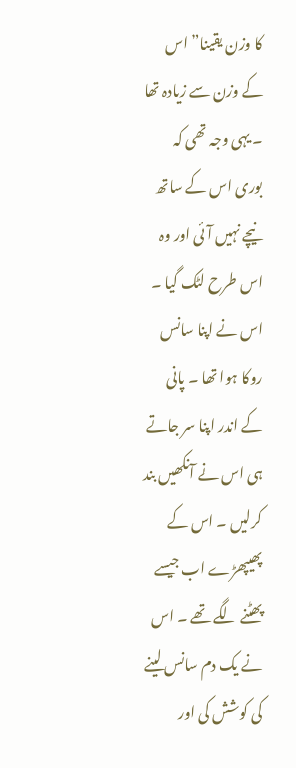کا وزن یقینا” اس کے وزن سے زیادہ تھا ۔ یہی وجہ تھی کہ بوری اس کے ساتھ نیچے نہیں آئی اور وہ اس طرح لٹک گیا ۔ اس نے اپنا سانس روکا ہوا تھا ۔ پانی کے اندر اپنا سر جاتے ہی اس نے آنکھیں بند کرلیں ۔ اس کے پھیپھڑے اب جیسے پھٹنے لگے تھے ۔ اس نے یک دم سانس لینے کی کوشش کی اور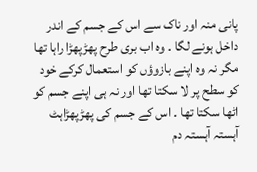پانی منہ اور ناک سے اس کے جسم کے اندر داخل ہونے لگا ۔ وہ اب بری طرح پھڑپھڑا راہا تھا مگر نہ وہ اپنے بازوؤں کو استعمال کرکے خود کو سطح پر لا سکتا تھا اور نہ ہی اپنے جسم کو اٹھا سکتا تھا ۔ اس کے جسم کی پھڑپھڑاہٹ آہستہ آہستہ دم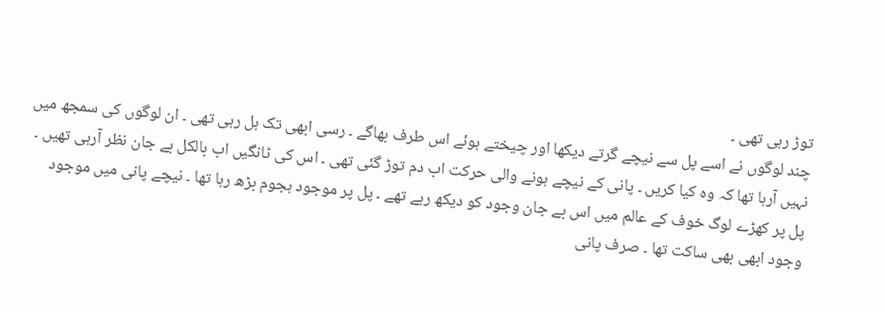توڑ رہی تھی ۔
چند لوگوں نے اسے پل سے نیچے گرتے دیکھا اور چیختے ہوئے اس طرف بھاگے ۔ رسی ابھی تک ہل رہی تھی ۔ ان لوگوں کی سمجھ میں نہیں آرہا تھا کہ وہ کیا کریں ۔ پانی کے نیچے ہونے والی حرکت اب دم توڑ گئی تھی ۔ اس کی ٹانگیں اب بالکل بے جان نظر آرہی تھیں ۔ پل پر کھڑے لوگ خوف کے عالم میں اس بے جان وجود کو دیکھ رہے تھے ۔ پل پر موجود ہجوم بڑھ رہا تھا ۔ نیچے پانی میں موجود وجود ابھی بھی ساکت تھا ۔ صرف پانی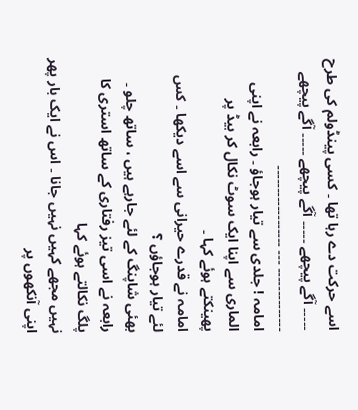اسے حرکت دے رہا تھا ۔ کسی پینڈولم کی طرح ۔۔۔۔۔ آگے پیچھے ۔۔۔۔۔ آگے پیچھے ۔۔۔۔۔ آگے پیچھے
۔۔۔۔۔۔۔۔۔۔۔۔۔۔ ۔۔۔ ۔۔۔۔۔۔۔۔۔۔۔۔۔۔۔۔۔۔
امامہ ! جلدی سے تیار ہوجاؤ ۔ رابعہ نے اپنی الماری سے اپنا ایک سوٹ نکال کر بیڈ پر پھینکتے ہوئے کہا ۔
امامہ نے قدرے حیرانی سے اسے دیکھا ۔ کس لئے تیار ہوجاؤں ؟
بھئی شاپنگ کے لئے جارہے ہیں ، ساتھ چلو ۔ رابعہ نے اسی تیز رفتاری کے ساتھ استری کا پلگ نکالتے ہوئے کہا
نہیں مجھے کہیں نہیں جانا ۔ اس نے ایک بار پھر اپنی آنکھوں پر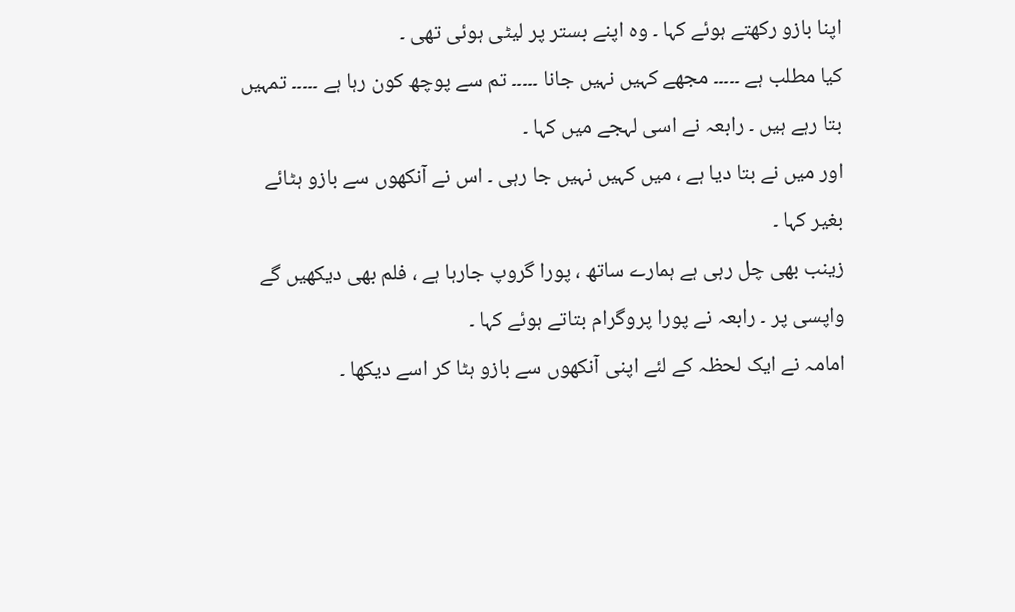اپنا بازو رکھتے ہوئے کہا ۔ وہ اپنے بستر پر لیٹی ہوئی تھی ۔
کیا مطلب ہے ۔۔۔۔۔ مجھے کہیں نہیں جانا ۔۔۔۔۔ تم سے پوچھ کون رہا ہے ۔۔۔۔۔ تمہیں بتا رہے ہیں ۔ رابعہ نے اسی لہجے میں کہا ۔
اور میں نے بتا دیا ہے ، میں کہیں نہیں جا رہی ۔ اس نے آنکھوں سے بازو ہٹائے بغیر کہا ۔
زینب بھی چل رہی ہے ہمارے ساتھ ، پورا گروپ جارہا ہے ، فلم بھی دیکھیں گے واپسی پر ۔ رابعہ نے پورا پروگرام بتاتے ہوئے کہا ۔
امامہ نے ایک لحظہ کے لئے اپنی آنکھوں سے بازو ہٹا کر اسے دیکھا ۔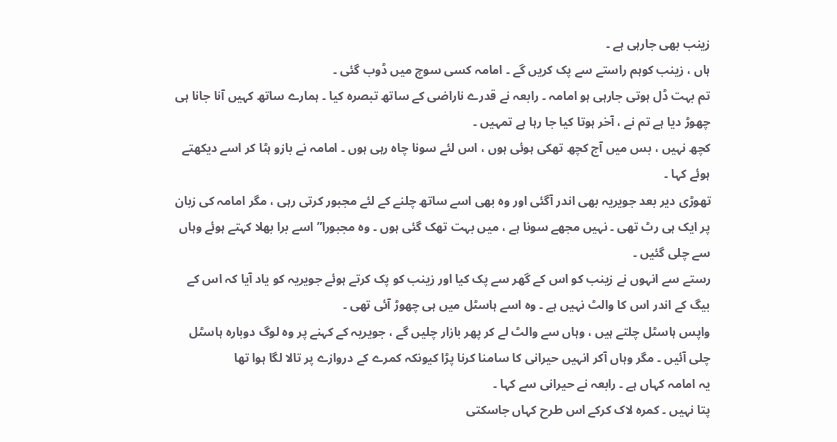زینب بھی جارہی ہے ۔
ہاں ، زینب کوہم راستے سے پک کریں گے ۔ امامہ کسی سوچ میں ڈوب گئی ۔
تم بہت ڈل ہوتی جارہی ہو امامہ ۔ رابعہ نے قدرے ناراضی کے ساتھ تبصرہ کیا ۔ ہمارے ساتھ کہیں آنا جانا ہی چھوڑ دیا ہے تم نے ، آخر ہوتا کیا جا رہا ہے تمہیں ۔
کچھ نہیں ، بس میں آج کچھ تھکی ہوئی ہوں ، اس لئے سونا چاہ رہی ہوں ۔ امامہ نے بازو ہٹا کر اسے دیکھتے ہوئے کہا ۔
تھوڑی دیر بعد جویریہ بھی اندر آگئی اور وہ بھی اسے ساتھ چلنے کے لئے مجبور کرتی رہی ، مگر امامہ کی زبان پر ایک ہی رٹ تھی ۔ نہیں مجھے سونا ہے ، میں بہت تھک گئی ہوں ۔ وہ مجبورا” اسے برا بھلا کہتے ہوئے وہاں سے چلی گئیں ۔
رستے سے انہوں نے زینب کو اس کے گھر سے پک کیا اور زینب کو پک کرتے ہوئے جویریہ کو یاد آیا کہ اس کے بیگ کے اندر اس کا والٹ نہیں ہے ۔ وہ اسے ہاسٹل میں ہی چھوڑ آئی تھی ۔
واپس ہاسٹل چلتے ہیں ، وہاں سے والٹ لے کر پھر بازار چلیں گے ، جویریہ کے کہنے پر وہ لوگ دوبارہ ہاسٹل چلی آئیں ۔ مگر وہاں آکر انہیں حیرانی کا سامنا کرنا پڑا کیونکہ کمرے کے دروازے پر تالا لگا ہوا تھا
یہ امامہ کہاں ہے ۔ رابعہ نے حیرانی سے کہا ۔
پتا نہیں ۔ کمرہ لاک کرکے اس طرح کہاں جاسکتی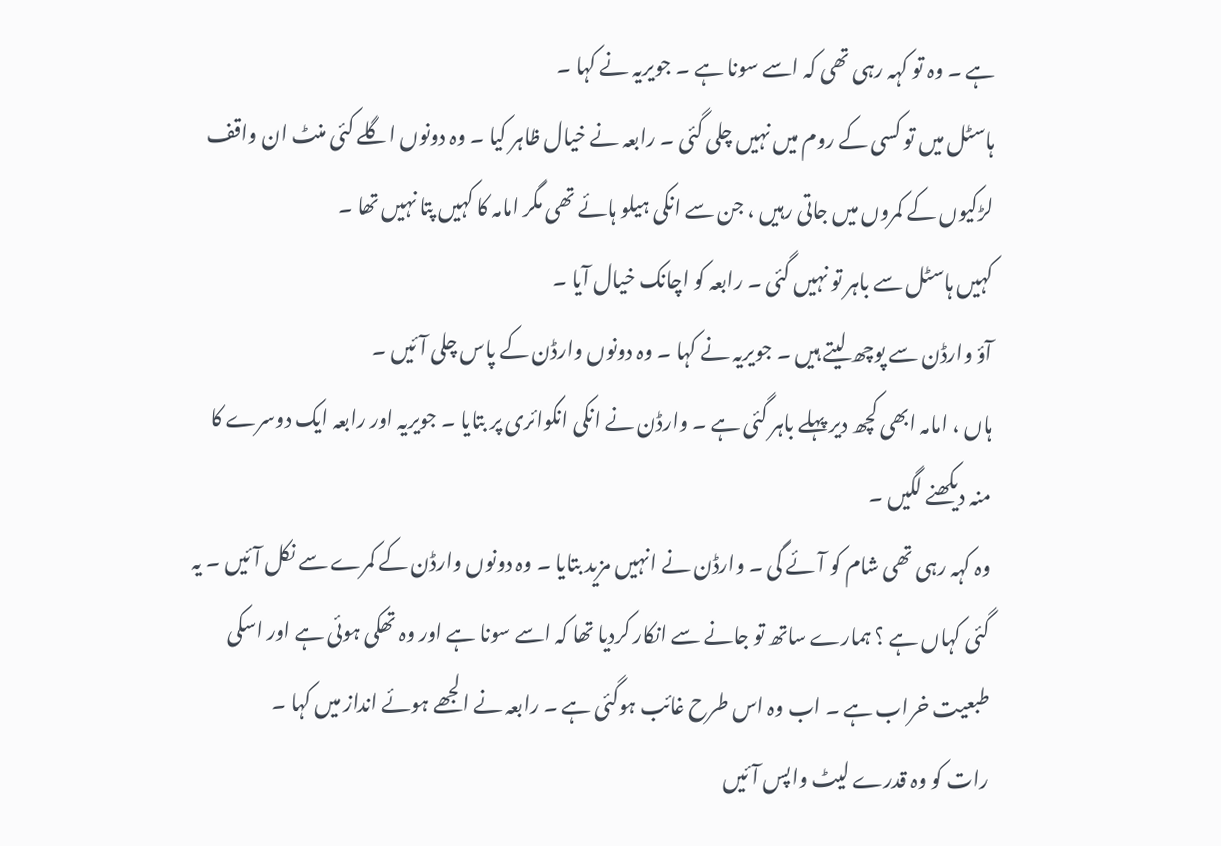ہے ۔ وہ تو کہہ رہی تھی کہ اسے سونا ہے ۔ جویریہ نے کہا ۔
ہاسٹل میں تو کسی کے روم میں نہیں چلی گئی ۔ رابعہ نے خیال ظاہر کیا ۔ وہ دونوں اگلے کئی منٹ ان واقف لڑکیوں کے کمروں میں جاتی رہیں ، جن سے انکی ہیلو ہائے تھی مگر امامہ کا کہیں پتا نہیں تھا ۔
کہیں ہاسٹل سے باہر تو نہیں گئی ۔ رابعہ کو اچانک خیال آیا ۔
آؤ وارڈن سے پوچھ لیتے ہیں ۔ جویریہ نے کہا ۔ وہ دونوں وارڈن کے پاس چلی آئیں ۔
ہاں ، امامہ ابھی کچھ دیر پہلے باہر گئی ہے ۔ وارڈن نے انکی انکوائری پر بتایا ۔ جویریہ اور رابعہ ایک دوسرے کا منہ دیکھنے لگیں ۔
وہ کہہ رہی تھی شام کو آئے گی ۔ وارڈن نے انہیں مزید بتایا ۔ وہ دونوں وارڈن کے کمرے سے نکل آئیں ۔ یہ گئی کہاں ہے ؟ ہمارے ساتھ تو جانے سے انکار کردیا تھا کہ اسے سونا ہے اور وہ تھکی ہوئی ہے اور اسکی طبعیت خراب ہے ۔ اب وہ اس طرح غائب ہوگئی ہے ۔ رابعہ نے الجھے ہوئے انداز میں کہا ۔
رات کو وہ قدرے لیٹ واپس آئیں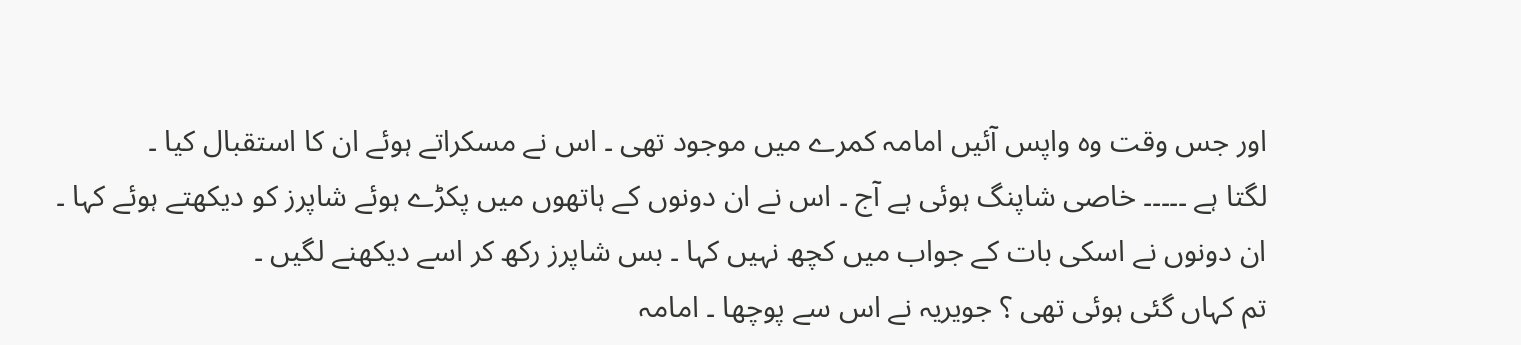اور جس وقت وہ واپس آئیں امامہ کمرے میں موجود تھی ۔ اس نے مسکراتے ہوئے ان کا استقبال کیا ۔
لگتا ہے ۔۔۔۔۔ خاصی شاپنگ ہوئی ہے آج ۔ اس نے ان دونوں کے ہاتھوں میں پکڑے ہوئے شاپرز کو دیکھتے ہوئے کہا ۔
ان دونوں نے اسکی بات کے جواب میں کچھ نہیں کہا ۔ بس شاپرز رکھ کر اسے دیکھنے لگیں ۔
تم کہاں گئی ہوئی تھی ؟ جویریہ نے اس سے پوچھا ۔ امامہ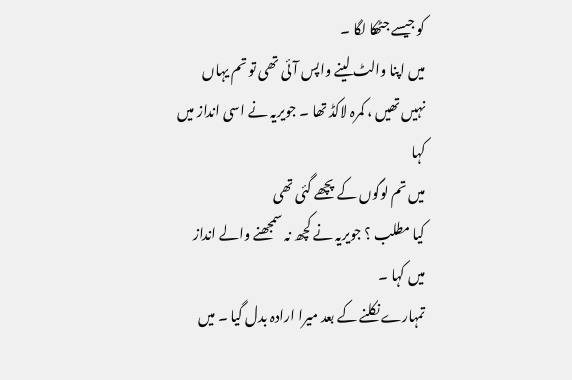کو جیسے جٹھکا لگا ۔
میں اپنا والٹ لینے واپس آئی تھی تو تم یہاں نہیں تھیں ، کمرہ لاکڈ تھا ۔ جویریہ نے اسی انداز میں کہا
میں تم لوگوں کے پچھے گئی تھی
کیا مطلب ؟ جویریہ نے کچھ نہ سمجھنے والے انداز میں کہا ۔
تمہارے نکلنے کے بعد میرا ارادہ بدل گیا ۔ میں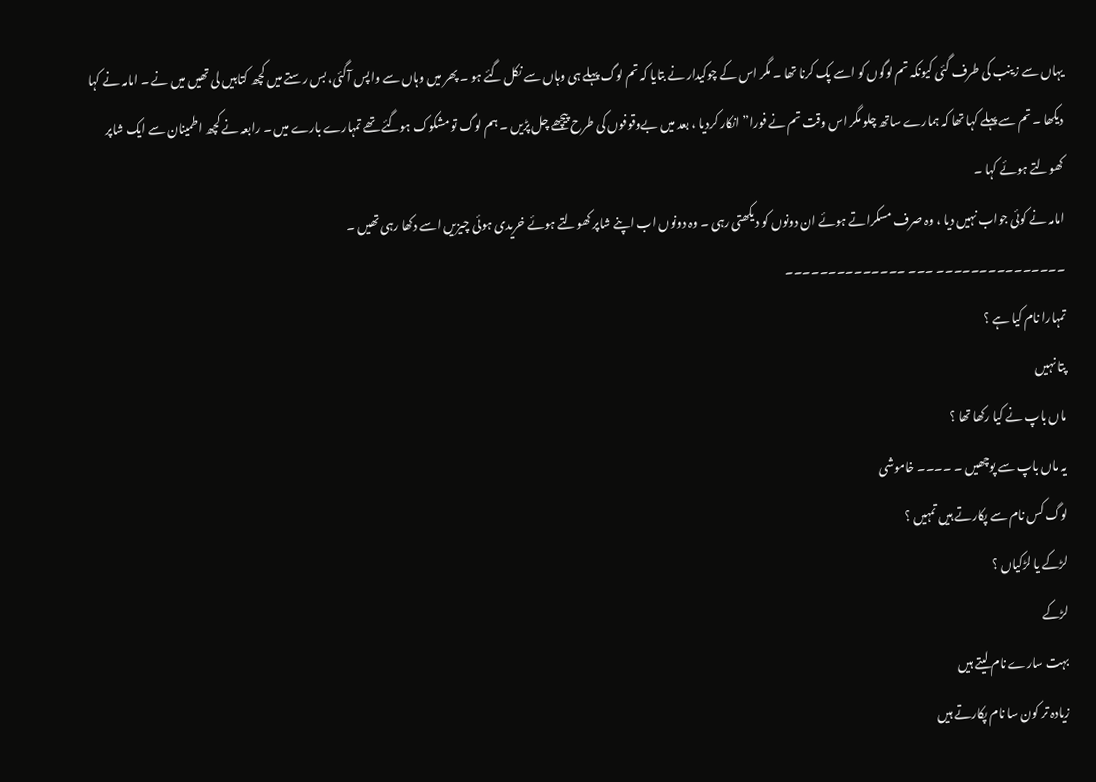یہاں سے زینب کی طرف گئی کیونکہ تم لوگوں کو اسے پک کرنا تھا ۔ مگر اس کے چوکیدار نے بتایا کہ تم لوگ پہلے ہی وہاں سے نکل گئے ہو ۔ پھر میں وہاں سے واپس آگئی، بس رستے میں کچھ کتابیں لی تھیں میں نے ۔ امامہ نے کہا
دیکھا ۔ تم سے پہلے کہا تھا کہ ہمارے ساتھ چلو مگر اس وقت تم نے فورا” انکار کردیا ، بعد میں بےوقوفوں کی طرح پیچھے چل پڑیں ۔ ہم لوگ تو مشکوک ہوگئے تھے تمہارے بارے میں ۔ رابعہ نے کچھ اطمینان سے ایک شاپر کھولتے ہوئے کہا ۔
امامہ نے کوئی جواب نہیں دیا ، وہ صرف مسکراتے ہوئے ان دونوں کو دیکھتی رہی ۔ وہ دونوں اب اپنے شاپر کھولتے ہوئے خریدی ہوئی چیزیں اسے دکھا رہی تھیں ۔
۔۔۔۔۔۔۔۔۔۔۔۔۔۔۔ ۔۔۔ ۔۔۔۔۔۔۔۔۔۔۔۔۔۔
تمہارا نام کیا ہے ؟
پتا نہیں
ماں باپ نے کیا رکھا تھا ؟
یہ ماں باپ سے پوچھیں ۔ ۔۔۔۔ خاموشی
لوگ کس نام سے پکارتے ہیں تمہیں ؟
لڑکے یا لڑکیاں ؟
لڑکے
بہت سارے نام لیتے ہیں
زیادہ تر کون سا نام پکارتے ہیں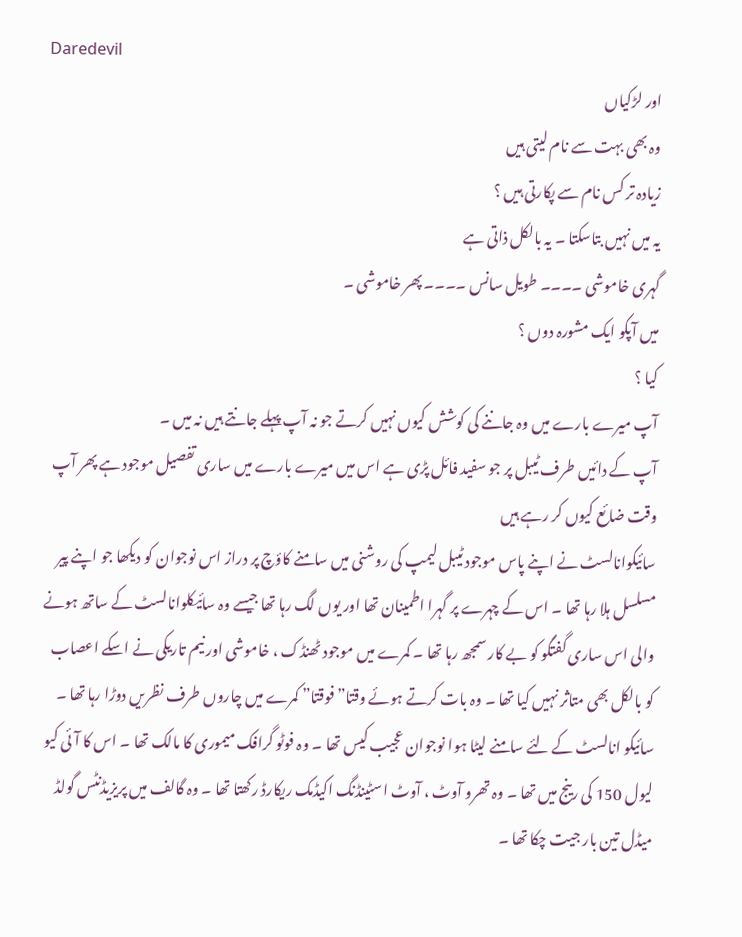Daredevil
اور لڑکیاں
وہ بھی بہت سے نام لیتی ہیں
زیادہ تر کس نام سے پکارتی ہیں ؟
یہ میں نہیں بتاسکتا ۔ یہ بالکل ذاتی ہے
گہری خاموشی ۔۔۔۔ طویل سانس ۔۔۔۔ پھر خاموشی ۔
میں آپکو ایک مشورہ دوں ؟
کیا ؟
آپ میرے بارے میں وہ جاننے کی کوشش کیوں نہیں کرتے جو نہ آپ پہلے جانتے ہیں نہ میں ۔
آپ کے دائیں طرف ٹیبل پر جو سفید فائل پڑی ہے اس میں میرے بارے میں ساری تفصیل موجود ہے پھر آپ وقت ضائع کیوں کر رہے ہیں
سائیکوانالسٹ نے اپنے پاس موجود ٹیبل لیمپ کی روشنی میں سامنے کاؤچ پر دراز اس نوجوان کو دیکھا جو اپنے پیر مسلسل ہلا رہا تھا ۔ اس کے چہرے پر گہرا اطمینان تھا اور یوں لگ رہا تھا جیسے وہ سائیکلوانالسٹ کے ساتھ ہونے والی اس ساری گفتگو کو بے کار سمجھ رہا تھا ۔ کمرے میں موجود ٹھنڈک ، خاموشی اور نیم تاریکی نے اسکے اعصاب کو بالکل بھی متاثر نہیں کیا تھا ۔ وہ بات کرتے ہوئے وقتا” فوقتا” کمرے میں چاروں طرف نظریں دوڑا رہا تھا ۔ سائیکو انالسٹ کے لئے سامنے لیٹا ہوا نوجوان عجیب کیس تھا ۔ وہ فوٹو گرافک میموری کا مالک تھا ۔ اس کا آئی کیو لیول 150 کی رینج میں تھا ۔ وہ تھرو آوٹ ، آوٹ اسٹینڈنگ اکیڈمک ریکارڈ رکھتا تھا ۔ وہ گالف میں پریزیڈنٹس گولڈ میڈل تین بار جیت چکا تھا ۔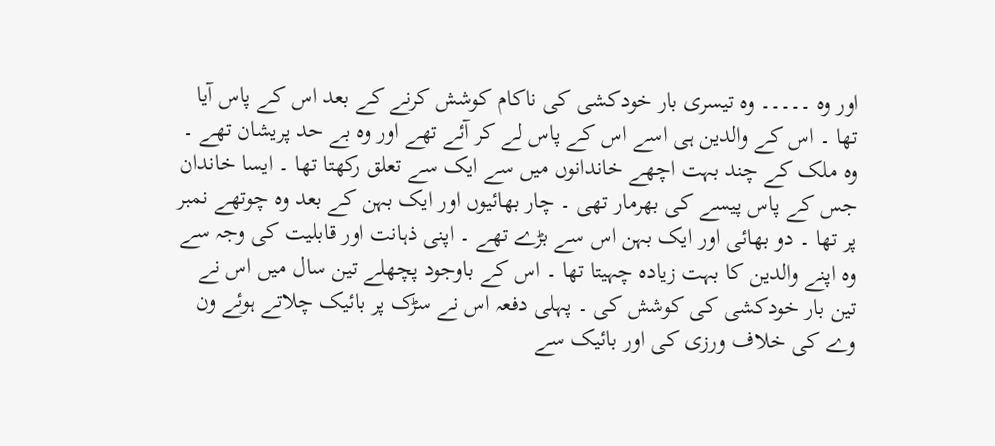اور وہ ۔۔۔۔۔ وہ تیسری بار خودکشی کی ناکام کوشش کرنے کے بعد اس کے پاس آیا تھا ۔ اس کے والدین ہی اسے اس کے پاس لے کر آئے تھے اور وہ بے حد پریشان تھے ۔
وہ ملک کے چند بہت اچھے خاندانوں میں سے ایک سے تعلق رکھتا تھا ۔ ایسا خاندان جس کے پاس پیسے کی بھرمار تھی ۔ چار بھائیوں اور ایک بہن کے بعد وہ چوتھے نمبر پر تھا ۔ دو بھائی اور ایک بہن اس سے بڑے تھے ۔ اپنی ذہانت اور قابلیت کی وجہ سے وہ اپنے والدین کا بہت زیادہ چہیتا تھا ۔ اس کے باوجود پچھلے تین سال میں اس نے تین بار خودکشی کی کوشش کی ۔ پہلی دفعہ اس نے سڑک پر بائیک چلاتے ہوئے ون وے کی خلاف ورزی کی اور بائیک سے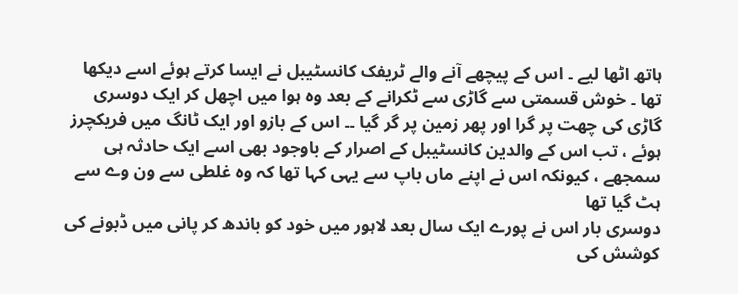ہاتھ اٹھا لیے ۔ اس کے پیچھے آنے والے ٹریفک کانسٹیبل نے ایسا کرتے ہوئے اسے دیکھا تھا ۔ خوش قسمتی سے گاڑی سے ٹکرانے کے بعد وہ ہوا میں اچھل کر ایک دوسری گاڑی کی چھت پر گرا اور پھر زمین پر گر گیا ۔۔ اس کے بازو اور ایک ٹانگ میں فریکچرز ہوئے ، تب اس کے والدین کانسٹیبل کے اصرار کے باوجود بھی اسے ایک حادثہ ہی سمجھے ، کیونکہ اس نے اپنے ماں باپ سے یہی کہا تھا کہ وہ غلطی سے ون وے سے ہٹ گیا تھا
دوسری بار اس نے پورے ایک سال بعد لاہور میں خود کو باندھ کر پانی میں ڈبونے کی کوشش کی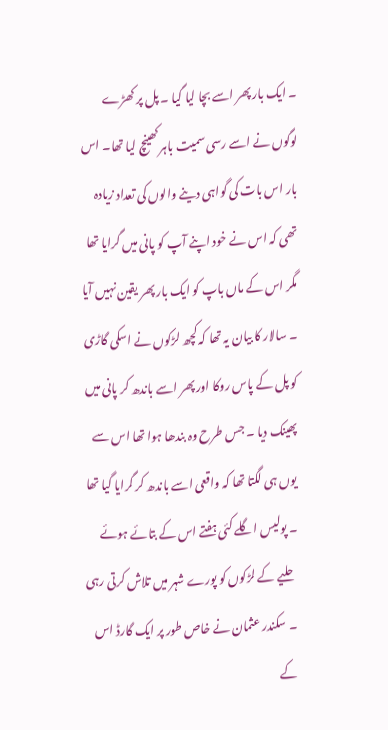۔ ایک بار پھر اسے بچا لیا گیا ۔ پل پر کھڑے لوگوں نے اسے رسی سمیت باہر کھینچ لیا تھا۔ اس بار اس بات کی گواہی دینے والوں کی تعداد زیادہ تھی کہ اس نے خود اپنے آپ کو پانی میں گرایا تھا مگر اس کے ماں باپ کو ایک بار پھر یقین نہیں آیا ۔ سالار کا بیان یہ تھا کہ کچھ لڑکوں نے اسکی گاڑی کو پل کے پاس روکا اور پھر اسے باندھ کر پانی میں پھینک دیا ۔ جس طرح وہ بندھا ہوا تھا اس سے یوں ہی لگتا تھا کہ واقعی اسے باندھ کر گرایا گیا تھا ۔ پولیس اگلے کئی ہفتے اس کے بتائے ہوئے حلیے کے لڑکوں کو پورے شہر میں تلاش کرتی رہی ۔ سکندر عثمان نے خاص طور پر ایک گارڈ اس کے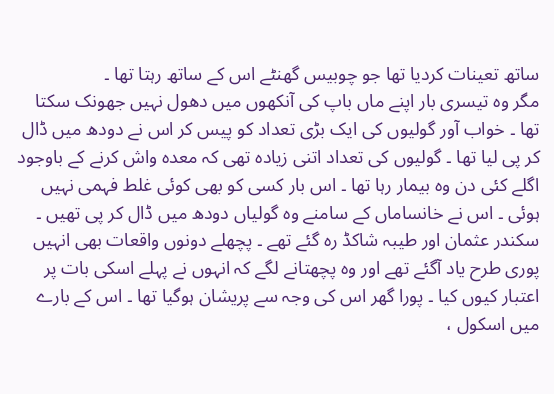ساتھ تعینات کردیا تھا جو چوبیس گھنٹے اس کے ساتھ رہتا تھا ۔
مگر وہ تیسری بار اپنے ماں باپ کی آنکھوں میں دھول نہیں جھونک سکتا تھا ۔ خواب آور گولیوں کی ایک بڑی تعداد کو پیس کر اس نے دودھ میں ڈال کر پی لیا تھا ۔ گولیوں کی تعداد اتنی زیادہ تھی کہ معدہ واش کرنے کے باوجود اگلے کئی دن وہ بیمار رہا تھا ۔ اس بار کسی کو بھی کوئی غلط فہمی نہیں ہوئی ۔ اس نے خانساماں کے سامنے وہ گولیاں دودھ میں ڈال کر پی تھیں ۔
سکندر عثمان اور طیبہ شاکڈ رہ گئے تھے ۔ پچھلے دونوں واقعات بھی انہیں پوری طرح یاد آگئے تھے اور وہ پچھتانے لگے کہ انہوں نے پہلے اسکی بات پر اعتبار کیوں کیا ۔ پورا گھر اس کی وجہ سے پریشان ہوگیا تھا ۔ اس کے بارے میں اسکول ،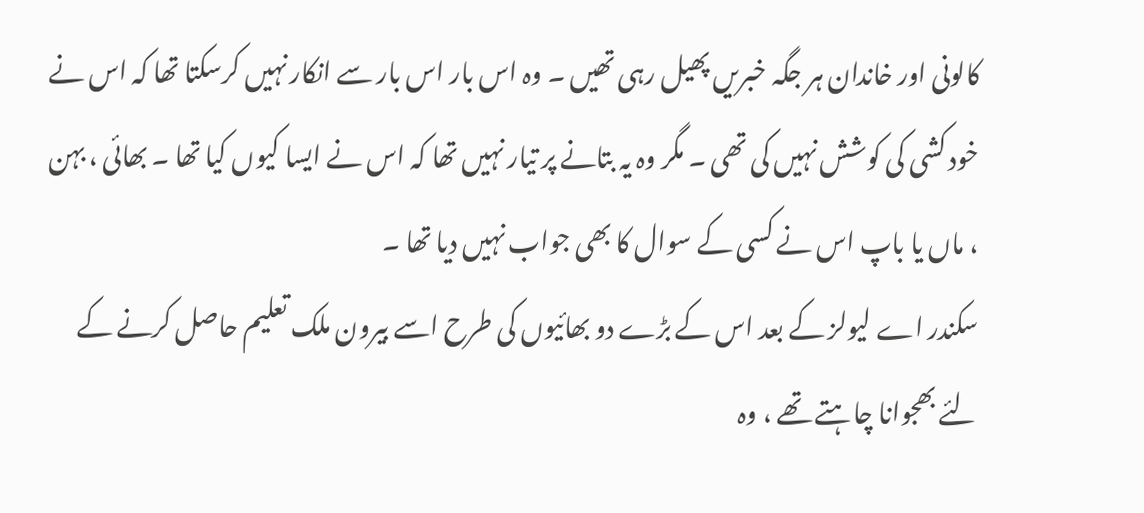کالونی اور خاندان ہر جگہ خبریں پھیل رہی تھیں ۔ وہ اس بار اس بار سے انکار نہیں کرسکتا تھا کہ اس نے خود کشی کی کوشش نہیں کی تھی ۔ مگر وہ یہ بتانے پر تیار نہیں تھا کہ اس نے ایسا کیوں کیا تھا ۔ بھائی ، بہن ، ماں یا باپ اس نے کسی کے سوال کا بھی جواب نہیں دیا تھا ۔
سکندر اے لیولز کے بعد اس کے بڑے دو بھائیوں کی طرح اسے بیرون ملک تعلیم حاصل کرنے کے لئے بھجوانا چاہتے تھے ، وہ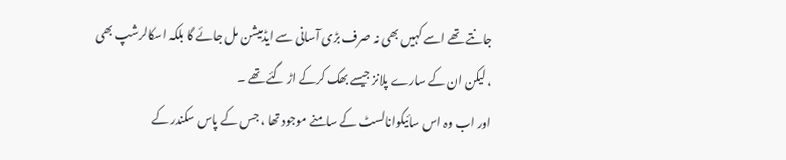جانتے تھے اسے کہیں بھی نہ صرف بڑی آسانی سے ایڈمیشن مل جائے گا بلکہ اسکالرشپ بھی ، لیکن ان کے سارے پلانز جیسے بھک کرکے اڑ گئے تھے ۔
اور اب وہ اس سائیکوانالسٹ کے سامنے موجود تھا ، جس کے پاس سکندر کے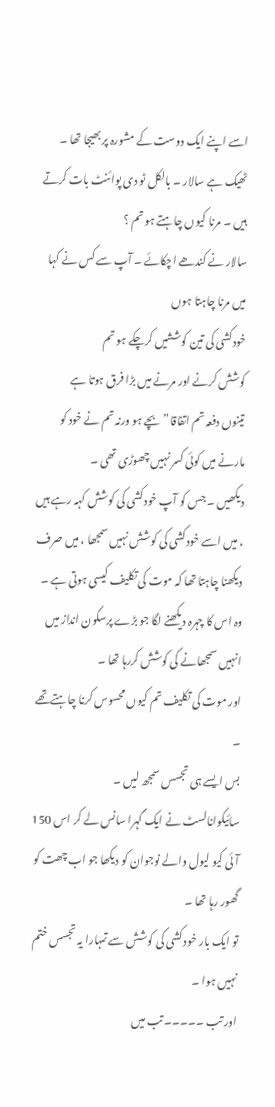اسے اپنے ایک دوست کے مشورہ پر بھیجا تھا ۔
ٹھیک ہے سالار ۔ بالکل ٹو دی پوائنٹ بات کرتے ہیں ۔ مرنا کیوں چاہتے ہو تم ؟
سالار نے کندھے اچکائے ۔ آپ سے کس نے کہا میں مرنا چاہتا ہوں
خودکشی کی تین کوششیں کرچکے ہو تم
کوشش کرنے اور مرنے میں بڑا فرق ہوتا ہے
تینوں دفعہ تم اتفاقا” بچے ہو ورنہ تم نے خود کو مارنے میں کوئی کسر نہیں چھوڑی تھی ۔
دیکھیں ۔ جس کو آپ خودکشی کی کوشش کہہ رہے ہیں ، میں اسے خودکشی کی کوشش نہیں سمجھا ، میں صرف دیکھنا چاہتا تھا کہ موت کی تکلیف کیسی ہوتی ہے ۔
وہ اس کا چہرہ دیکھنے لگا جو بڑے پرسکون انداز میں انہیں سمجھانے کی کوشش کررہا تھا ۔
اور موت کی تکلیف تم کیوں محسوس کرنا چاہتےتھے ۔
بس ایسے ہی تجسس سمجھ لیں ۔
سائیکوانالسٹ نے ایک گہرا سانس لے کر اس 150 آئی کیو لیول والے نوجوان کو دیکھا جو اب چھت کو گھور رہا تھا ۔
تو ایک بار خود کشی کی کوشش سے تمہارا یہ تجسس ختم نہیں ہوا ۔
اور تب ۔۔۔۔۔ تب میں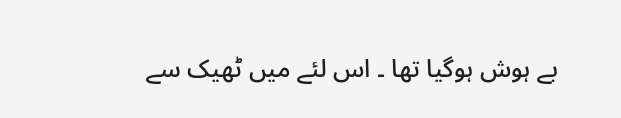بے ہوش ہوگیا تھا ۔ اس لئے میں ٹھیک سے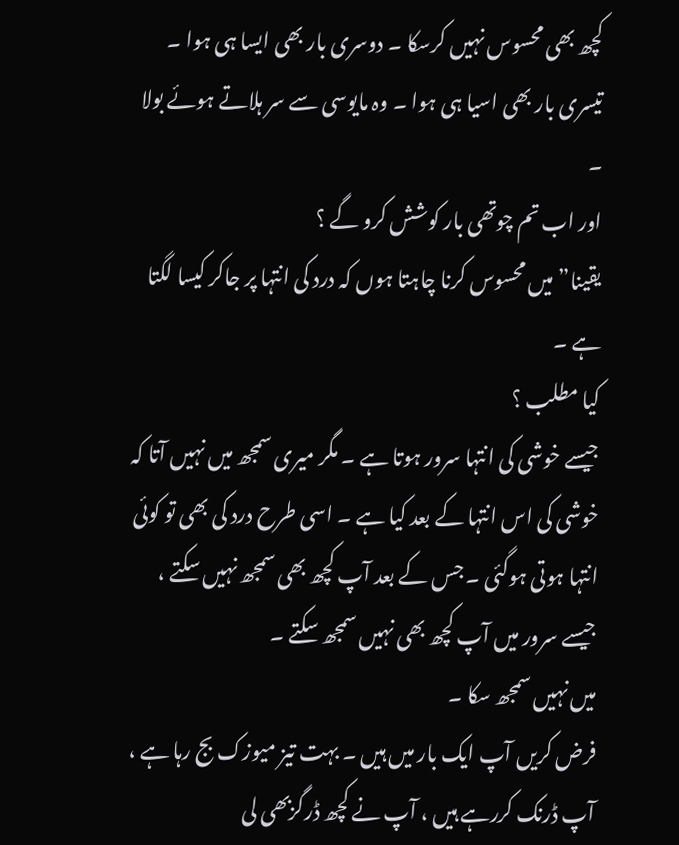کچھ بھی محسوس نہیں کرسکا ۔ دوسری بار بھی ایسا ہی ہوا ۔ تیسری بار بھی اسیا ہی ہوا ۔ وہ مایوسی سے سر ہلاتے ہوئے بولا ۔
اور اب تم چوتھی بار کوشش کرو گے ؟
یقینا” میں محسوس کرنا چاہتا ہوں کہ درد کی انتہا پر جاکر کیسا لگتا ہے ۔
کیا مطلب ؟
جیسے خوشی کی انتہا سرور ہوتا ہے ۔ مگر میری سمجھ میں نہیں آتا کہ خوشی کی اس انتہا کے بعد کیا ہے ۔ اسی طرح درد کی بھی تو کوئی انتہا ہوتی ہوگئی ۔ جس کے بعد آپ کچھ بھی سمجھ نہیں سکتے ، جیسے سرور میں آپ کچھ بھی نہیں سمجھ سکتے ۔
میں نہیں سمجھ سکا ۔
فرض کریں آپ ایک بار میں ہیں ۔ بہت تیز میوزک بج رہا ہے ، آپ ڈرنک کررہے ہیں ، آپ نے کچھ ڈرگزبھی لی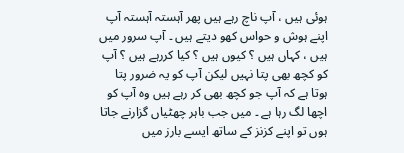ہوئی ہیں ، آپ ناچ رہے ہیں پھر آہستہ آہستہ آپ اپنے ہوش و حواس کھو دیتے ہیں ۔ آپ سرور میں ہیں ، کہاں ہیں ؟ کیوں ہیں ؟ کیا کررہے ہیں ؟ آپ کو کچھ بھی پتا نہیں لیکن آپ کو یہ ضرور پتا ہوتا ہے کہ آپ جو کچھ بھی کر رہے ہیں وہ آپ کو اچھا لگ رہا ہے ۔ میں جب باہر چھٹیاں گزارنے جاتا ہوں تو اپنے کزنز کے ساتھ ایسے بارز میں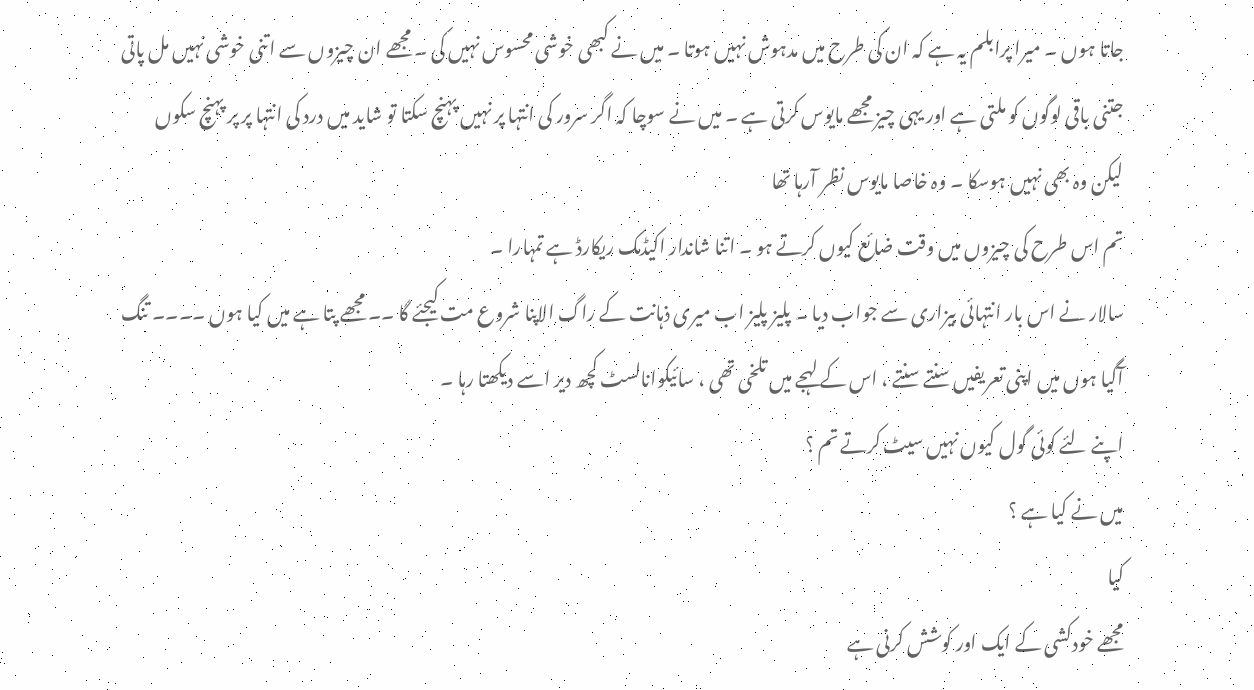جاتا ہوں ۔ میرا پرابلم یہ ہے کہ ان کی طرح میں مدہوش نہیں ہوتا ۔ میں نے کبھی خوشی محسوس نہیں کی ۔ مجھے ان چیزوں سے اتنی خوشی نہیں مل پاتی جتنی باقی لوگوں کو ملتی ہے اور یہی چیز مجھے مایوس کرتی ہے ۔ میں نے سوچا کہ اگر سرور کی انتہا پر نہیں پہنچ سکتا تو شاید میں درد کی انتہا پر پر پہنچ سکوں لیکن وہ بھی نہیں ہوسکا ۔ وہ خاصا مایوس نظر آرہا تھا
تم اس طرح کی چیزوں میں وقت ضائع کیوں کرتے ہو ۔ اتنا شاندار اکیڈمک ریکارڈ ہے تمہارا ۔
سالار نے اس بار انتہائی بیزاری سے جواب دیا ۔ پلیز پلیز اب میری ذہانت کے راگ الاپنا شروع مت کیجئے گا ۔۔ مجھے پتا ہے میں کیا ہوں ۔۔۔۔ تنگ آگیا ہوں میں اپنی تعریفیں سنتے سنتے ، اس کے لہجے میں تلخی تھی ، سائیکوانالسٹ کچھ دیر اسے دیکھتا رہا ۔
اپنے لئے کوئی گول کیوں نہیں سیٹ کرتے تم ؟
میں نے کیا ہے ؟
کیا
مجھے خودکشی کے ایک اور کوشش کرنی ہے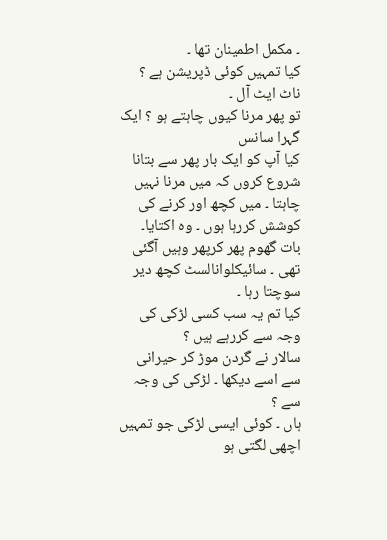۔ مکمل اطمینان تھا ۔
کیا تمہیں کوئی ڈپریشن ہے ؟
ناٹ ایٹ آل ۔
تو پھر مرنا کیوں چاہتے ہو ؟ ایک گہرا سانس
کیا آپ کو ایک بار پھر سے بتانا شروع کروں کہ میں مرنا نہیں چاہتا ۔ میں کچھ اور کرنے کی کوشش کررہا ہوں ۔ وہ اکتایا۔
بات گھوم پھر کرپھر وہیں آگئی تھی ۔ سائیکلوانالسٹ کچھ دیر سوچتا رہا ۔
کیا تم یہ سب کسی لڑکی کی وجہ سے کررہے ہیں ؟
سالار نے گردن موڑ کر حیرانی سے اسے دیکھا ۔ لڑکی کی وجہ سے ؟
ہاں ۔ کوئی ایسی لڑکی جو تمہیں اچھی لگتی ہو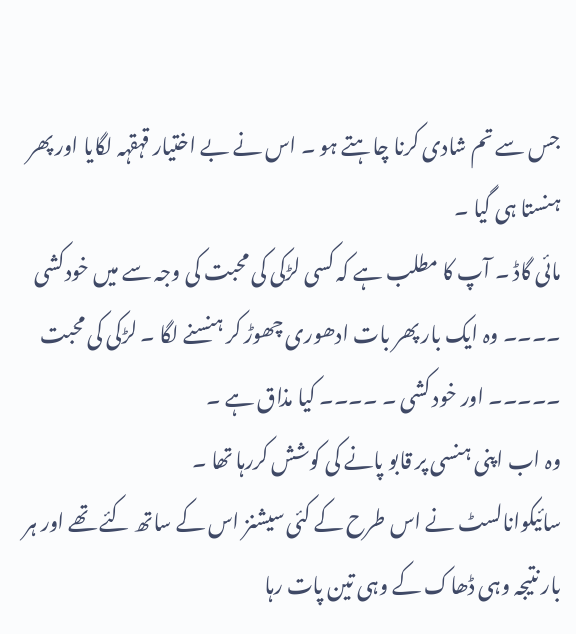جس سے تم شادی کرنا چاہتے ہو ۔ اس نے بے اختیار قہقہہ لگایا اور پھر ہنستا ہی گیا ۔
مائی گاڈ ۔ آپ کا مطلب ہے کہ کسی لڑکی کی محبت کی وجہ سے میں خودکشی ۔۔۔۔ وہ ایک بار پھر بات ادھوری چھوڑ کر ہنسنے لگا ۔ لڑکی کی محبت ۔۔۔۔۔ اور خود کشی ۔ ۔۔۔۔ کیا مذاق ہے ۔
وہ اب اپنی ہنسی پر قابو پانے کی کوشش کررہا تھا ۔
سائیکوانالسٹ نے اس طرح کے کئی سیشنز اس کے ساتھ کئے تھے اور ہر بار نتیجہ وہی ڈھاک کے وہی تین پات رہا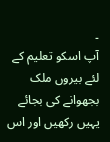۔
آپ اسکو تعلیم کے لئے بیروں ملک بجھوانے کی بجائے یہیں رکھیں اور اس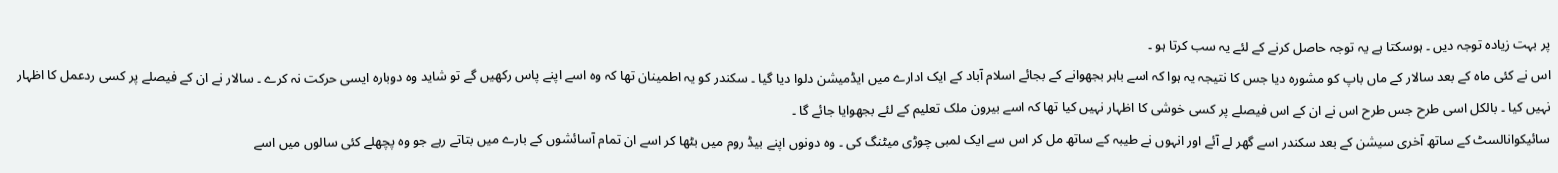پر بہت زیادہ توجہ دیں ۔ ہوسکتا ہے یہ توجہ حاصل کرنے کے لئے یہ سب کرتا ہو ۔
اس نے کئی ماہ کے بعد سالار کے ماں باپ کو مشورہ دیا جس کا نتیجہ یہ ہوا کہ اسے باہر بجھوانے کے بجائے اسلام آباد کے ایک ادارے میں ایڈمیشن دلوا دیا گیا ۔ سکندر کو یہ اطمینان تھا کہ وہ اسے اپنے پاس رکھیں گے تو شاید وہ دوبارہ ایسی حرکت نہ کرے ۔ سالار نے ان کے فیصلے پر کسی ردعمل کا اظہار نہیں کیا ۔ بالکل اسی طرح جس طرح اس نے ان کے اس فیصلے پر کسی خوشی کا اظہار نہیں کیا تھا کہ اسے بیرون ملک تعلیم کے لئے بجھوایا جائے گا ۔
سائیکوانالسٹ کے ساتھ آخری سیشن کے بعد سکندر اسے گھر لے آئے اور انہوں نے طیبہ کے ساتھ مل کر اس سے ایک لمبی چوڑی میٹنگ کی ۔ وہ دونوں اپنے بیڈ روم میں بٹھا کر اسے ان تمام آسائشوں کے بارے میں بتاتے رہے جو وہ پچھلے کئی سالوں میں اسے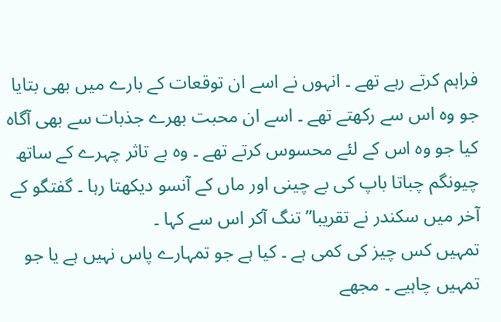فراہم کرتے رہے تھے ۔ انہوں نے اسے ان توقعات کے بارے میں بھی بتایا جو وہ اس سے رکھتے تھے ۔ اسے ان محبت بھرے جذبات سے بھی آگاہ کیا جو وہ اس کے لئے محسوس کرتے تھے ۔ وہ بے تاثر چہرے کے ساتھ چیونگم چباتا باپ کی بے چینی اور ماں کے آنسو دیکھتا رہا ۔ گفتگو کے آخر میں سکندر نے تقریبا” تنگ آکر اس سے کہا ۔
تمہیں کس چیز کی کمی ہے ۔ کیا ہے جو تمہارے پاس نہیں ہے یا جو تمہیں چاہیے ۔ مجھے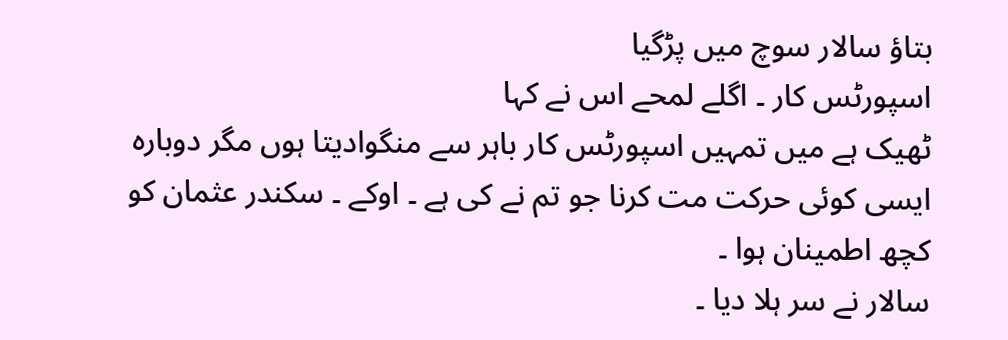بتاؤ سالار سوچ میں پڑگیا
اسپورٹس کار ۔ اگلے لمحے اس نے کہا
ٹھیک ہے میں تمہیں اسپورٹس کار باہر سے منگوادیتا ہوں مگر دوبارہ ایسی کوئی حرکت مت کرنا جو تم نے کی ہے ۔ اوکے ۔ سکندر عثمان کو کچھ اطمینان ہوا ۔
سالار نے سر ہلا دیا ۔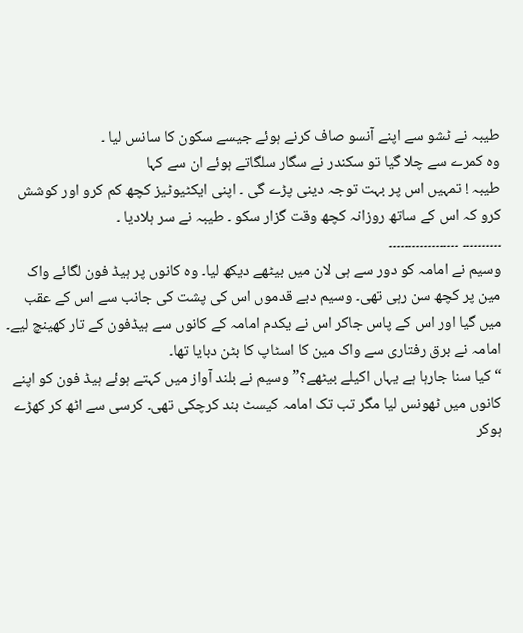طیبہ نے ٹشو سے اپنے آنسو صاف کرنے ہوئے جیسے سکون کا سانس لیا ۔
وہ کمرے سے چلا گیا تو سکندر نے سگار سلگاتے ہوئے ان سے کہا
طیبہ ! تمہیں اس پر بہت توجہ دینی پڑے گی ۔ اپنی ایکٹیوٹیز کچھ کم کرو اور کوشش کرو کہ اس کے ساتھ روزانہ کچھ وقت گزار سکو ۔ طیبہ نے سر ہلادیا ۔
۔۔۔۔۔۔۔۔۔۔ ۔۔۔۔۔۔۔۔۔۔۔۔۔۔۔۔۔۔
وسیم نے امامہ کو دور سے ہی لان میں بیٹھے دیکھ لیا۔ وہ کانوں پر ہیڈ فون لگائے واک مین پر کچھ سن رہی تھی۔ وسیم دبے قدموں اس کی پشت کی جانب سے اس کے عقب میں گیا اور اس کے پاس جاکر اس نے یکدم امامہ کے کانوں سے ہیڈفون کے تار کھینچ لیے۔ امامہ نے برق رفتاری سے واک مین کا اسٹاپ کا بٹن دبایا تھا۔
“کیا سنا جارہا ہے یہاں اکیلے بیٹھے؟” وسیم نے بلند آواز میں کہتے ہوئے ہیڈ فون کو اپنے کانوں میں ٹھونس لیا مگر تب تک امامہ کیسٹ بند کرچکی تھی۔ کرسی سے اٹھ کر کھڑے ہوکر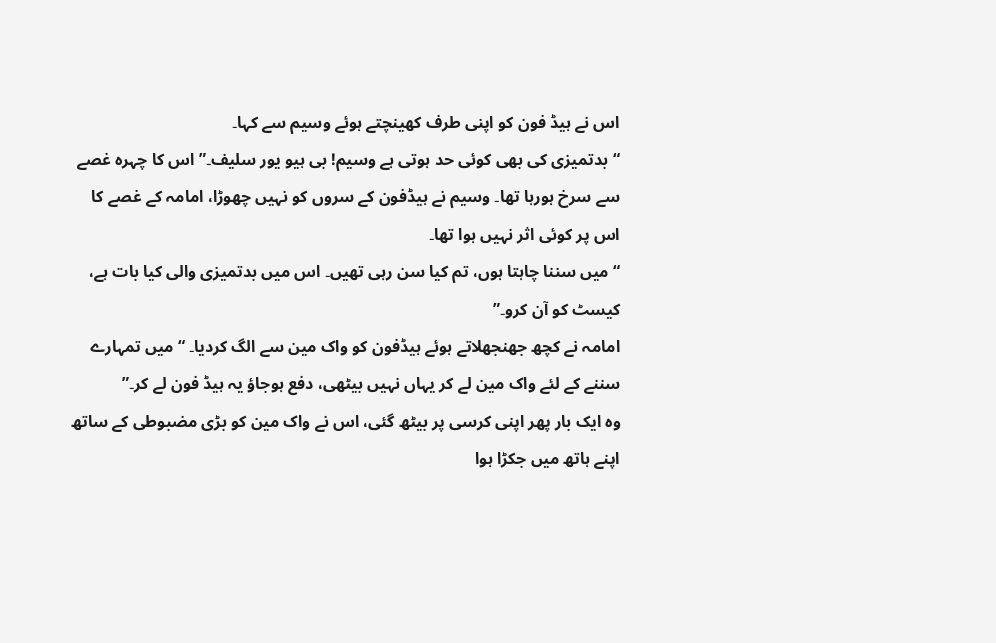اس نے ہیڈ فون کو اپنی طرف کھینچتے ہوئے وسیم سے کہا۔
“بدتمیزی کی بھی کوئی حد ہوتی ہے وسیم! بی ہیو یور سلیف۔” اس کا چہرہ غصے سے سرخ ہورہا تھا۔ وسیم نے ہیڈفون کے سروں کو نہیں چھوڑا، امامہ کے غصے کا اس پر کوئی اثر نہیں ہوا تھا۔
“میں سننا چاہتا ہوں، تم کیا سن رہی تھیں۔ اس میں بدتمیزی والی کیا بات ہے، کیسٹ کو آن کرو۔”
امامہ نے کچھ جھنجھلاتے ہوئے ہیڈفون کو واک مین سے الگ کردیا۔ “میں تمہارے سننے کے لئے واک مین لے کر یہاں نہیں بیٹھی، دفع ہوجاؤ یہ ہیڈ فون لے کر۔”
وہ ایک بار پھر اپنی کرسی پر بیٹھ گئی، اس نے واک مین کو بڑی مضبوطی کے ساتھ اپنے ہاتھ میں جکڑا ہوا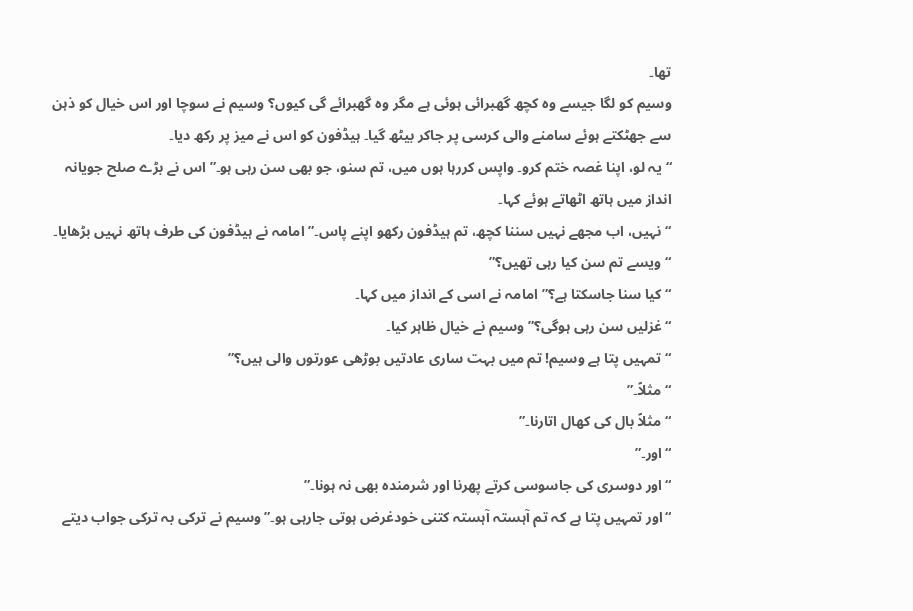تھا۔
وسیم کو لگا جیسے وہ کچھ گھبرائی ہوئی ہے مگر وہ گھبرائے گی کیوں؟ وسیم نے سوچا اور اس خیال کو ذہن سے جھٹکتے ہوئے سامنے والی کرسی پر جاکر بیٹھ گیا۔ ہیڈفون کو اس نے میز پر رکھ دیا۔
“یہ لو، اپنا غصہ ختم کرو۔ واپس کررہا ہوں میں، تم سنو، جو بھی سن رہی ہو۔” اس نے بڑے صلح جویانہ انداز میں ہاتھ اٹھاتے ہوئے کہا۔
“نہیں، اب مجھے نہیں سننا کچھ، تم ہیڈفون رکھو اپنے پاس۔” امامہ نے ہیڈفون کی طرف ہاتھ نہیں بڑھایا۔
“ویسے تم سن کیا رہی تھیں؟”
“کیا سنا جاسکتا ہے؟” امامہ نے اسی کے انداز میں کہا۔
“غزلیں سن رہی ہوگی؟” وسیم نے خیال ظاہر کیا۔
“تمہیں پتا ہے وسیم! تم میں بہت ساری عادتیں بوڑھی عورتوں والی ہیں؟”
“مثلاً۔”
“مثلاً بال کی کھال اتارنا۔”
“اور۔”
“اور دوسری کی جاسوسی کرتے پھرنا اور شرمندہ بھی نہ ہونا۔”
“اور تمہیں پتا ہے کہ تم آہستہ آہستہ کتنی خودغرض ہوتی جارہی ہو۔” وسیم نے ترکی بہ ترکی جواب دیتے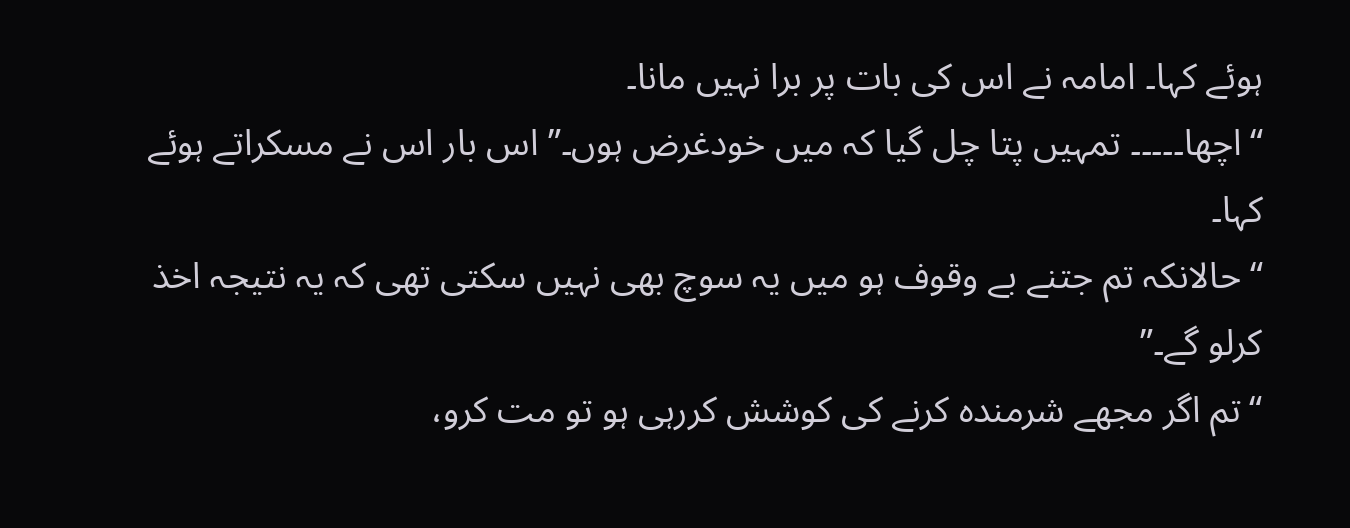ہوئے کہا۔ امامہ نے اس کی بات پر برا نہیں مانا۔
“اچھا۔۔۔۔۔ تمہیں پتا چل گیا کہ میں خودغرض ہوں۔” اس بار اس نے مسکراتے ہوئے کہا۔
“حالانکہ تم جتنے بے وقوف ہو میں یہ سوچ بھی نہیں سکتی تھی کہ یہ نتیجہ اخذ کرلو گے۔”
“تم اگر مجھے شرمندہ کرنے کی کوشش کررہی ہو تو مت کرو،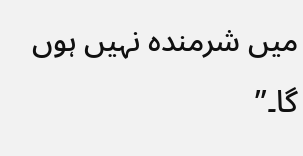میں شرمندہ نہیں ہوں گا۔”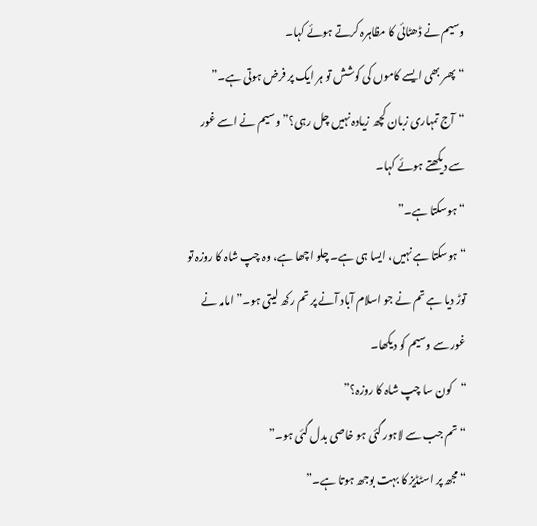وسیم نے ڈھٹائی کا مظاہرہ کرتے ہوئے کہا۔
“پھر بھی ایسے کاموں کی کوشش تو ہر ایک پر فرض ہوتی ہے۔”
“آج تمہاری زبان کچھ زیادہ نہیں چل رہی؟” وسیم نے اسے غور سے دیکھتے ہوئے کہا۔
“ہوسکتا ہے۔”
“ہوسکتا ہے نہیں، ایسا ہی ہے۔ چلو اچھا ہے، وہ چپ شاہ کا روزہ تو توڑ دیا ہے تم نے جو اسلام آباد آنے پر تم رکھ لیتی ہو۔” امامہ نے غور سے وسیم کو دیکھا۔
“کون سا چپ شاہ کا روزہ؟”
“تم جب سے لاہور گئی ہو خاصی بدل گئی ہو۔”
“مجھ پر اسٹڈیز کا بہت بوجھ ہوتا ہے۔”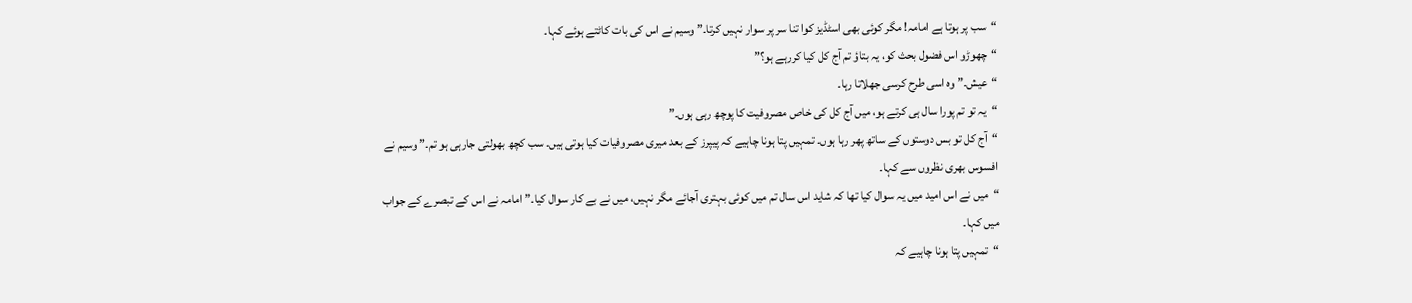“سب پر ہوتا ہے امامہ! مگر کوئی بھی اسٹڈیز کوا تنا سر پر سوار نہیں کرتا۔” وسیم نے اس کی بات کاٹتے ہوئے کہا۔
“چھوڑو اس فضول بحث کو، یہ بتاؤ تم آج کل کیا کررہے ہو؟”
“عیش۔” وہ اسی طرح کرسی جھلاتا رہا۔
“یہ تو تم پورا سال ہی کرتے ہو، میں آج کل کی خاص مصروفیت کا پوچھ رہی ہوں۔”
“آج کل تو بس دوستوں کے ساتھ پھر رہا ہوں۔ تمہیں پتا ہونا چاہیے کہ پیپرز کے بعد میری مصروفیات کیا ہوتی ہیں۔ سب کچھ بھولتی جارہی ہو تم۔” وسیم نے افسوس بھری نظروں سے کہا۔
“میں نے اس امید میں یہ سوال کیا تھا کہ شاید اس سال تم میں کوئی بہتری آجائے مگر نہیں، میں نے بے کار سوال کیا۔” امامہ نے اس کے تبصرے کے جواب میں کہا۔
“تمہیں پتا ہونا چاہیے کہ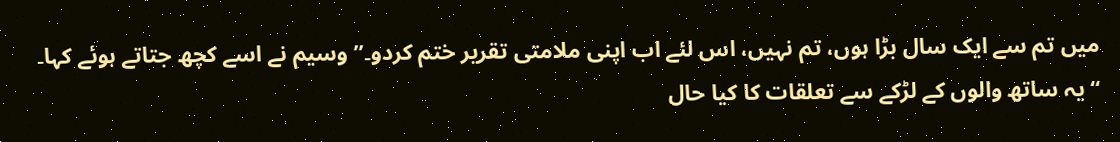میں تم سے ایک سال بڑا ہوں، تم نہیں، اس لئے اب اپنی ملامتی تقریر ختم کردو۔” وسیم نے اسے کچھ جتاتے ہوئے کہا۔
“یہ ساتھ والوں کے لڑکے سے تعلقات کا کیا حال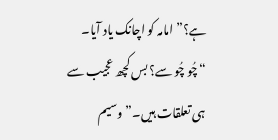ہے؟” امامہ کو اچانک یاد آیا۔
“چُو چُو سے؟ بس کچھ عجیب سے ہی تعلقات ہیں۔” وسیم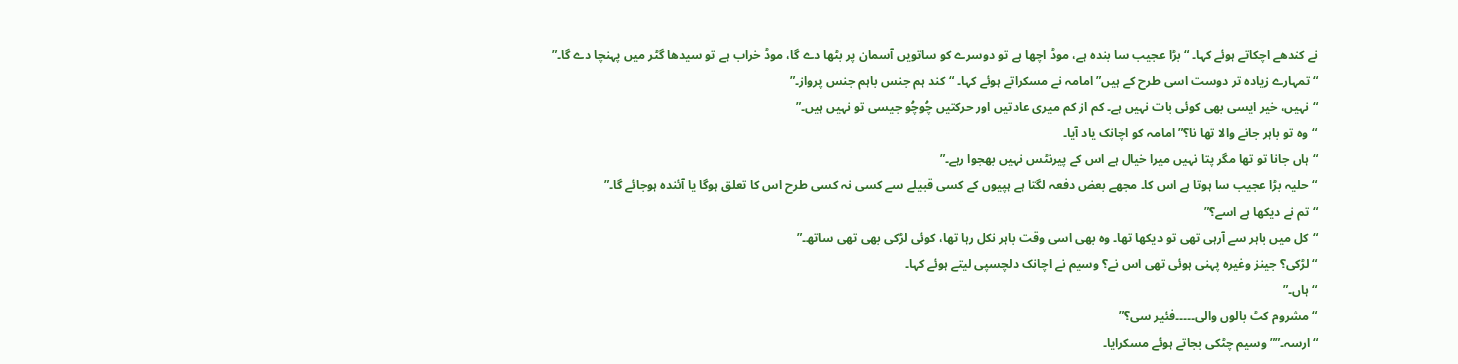نے کندھے اچکاتے ہوئے کہا۔ “بڑا عجیب سا بندہ ہے، موڈ اچھا ہے تو دوسرے کو ساتویں آسمان پر بٹھا دے گا، موڈ خراب ہے تو سیدھا گٹر میں پہنچا دے گا۔”
“تمہارے زیادہ تر دوست اسی طرح کے ہیں” امامہ نے مسکراتے ہوئے کہا۔ “کند ہم جنس باہم جنس پرواز۔”
“نہیں، خیر ایسی بھی کوئی بات نہیں ہے۔ کم از کم میری عادتیں اور حرکتیں چُوچُو جیسی تو نہیں ہیں۔”
“وہ تو باہر جانے والا تھا نا؟” امامہ کو اچانک یاد آیا۔
“ہاں جانا تو تھا مگر پتا نہیں میرا خیال ہے اس کے پیرنٹس نہیں بھجوا رہے۔”
“حلیہ بڑا عجیب سا ہوتا ہے اس کا۔ مجھے بعض دفعہ لگتا ہے ہپیوں کے کسی قبیلے سے کسی نہ کسی طرح اس کا تعلق ہوگا یا آئندہ ہوجائے گا۔”
“تم نے دیکھا ہے اسے؟”
“کل میں باہر سے آرہی تھی تو دیکھا تھا۔ وہ بھی اسی وقت باہر نکل رہا تھا، کوئی لڑکی بھی تھی ساتھ۔”
“لڑکی؟ جینز وغیرہ پہنی ہوئی تھی اس نے؟ وسیم نے اچانک دلچسپی لیتے ہوئے کہا۔
“ہاں۔”
“مشروم کٹ بالوں والی۔۔۔۔۔فئیر سی؟”
“ارسہ۔”” وسیم چٹکی بجاتے ہوئے مسکرایا۔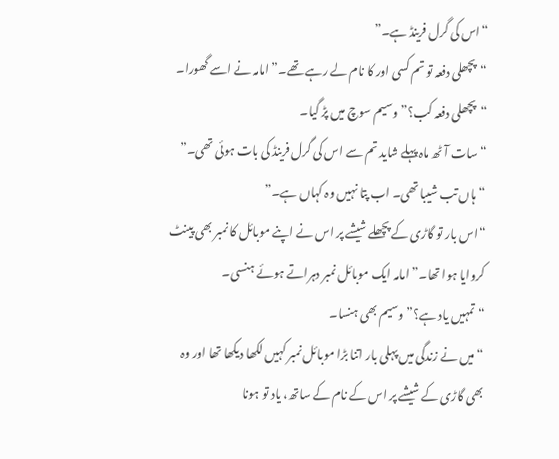“اس کی گرل فرینڈ ہے۔”
“پچھلی دفعہ تو تم کسی اور کا نام لے رہے تھے۔” امامہ نے اسے گھورا۔
“پچھلی دفعہ کب؟” وسیم سوچ میں پڑ گیا۔
“سات آٹھ ماہ پہلے شاید تم سے اس کی گرل فرینڈ کی بات ہوئی تھی۔”
“ہاں تب شیبا تھی۔ اب پتا نہیں وہ کہاں ہے۔”
“اس بار تو گاڑی کے پچھلے شیشے پر اس نے اپنے موبائل کا نمبر بھی پینٹ کروایا ہوا تھا۔” امامہ ایک موبائل نمبر دہراتے ہوئے ہنسی۔
“تمہیں یاد ہے؟” وسیم بھی ہنسا۔
“میں نے زندگی میں پہلی بار اتنا بڑا موبائل نمبر کہیں لکھا دیکھا تھا اور وہ بھی گاڑی کے شیشے پر اس کے نام کے ساتھ، یاد تو ہونا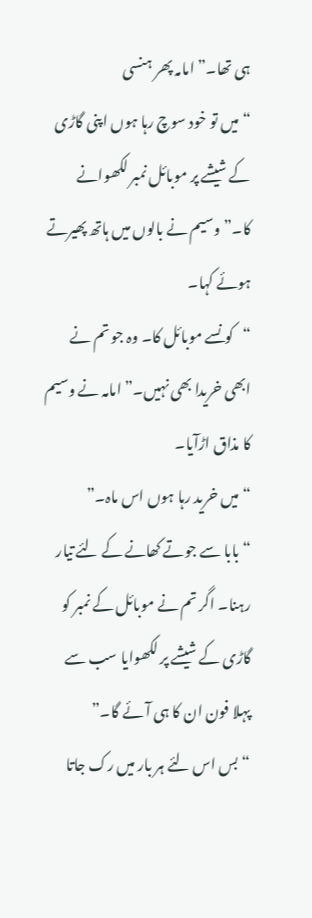ہی تھا۔” امامہ پھر ہنسی
“میں تو خود سوچ رہا ہوں اپنی گاڑی کے شیشے پر موبائل نمبر لکھوانے کا۔” وسیم نے بالوں میں ہاتھ پھیرتے ہوئے کہا۔
“کونسے موبائل کا۔ وہ جو تم نے ابھی خریدا بھی نہیں۔” امامہ نے وسیم کا مذاق اڑآیا۔
“میں خرید رہا ہوں اس ماہ۔”
“بابا سے جوتے کھانے کے لئے تیار رہنا۔ اگر تم نے موبائل کے نمبر کو گاڑی کے شیشے پر لکھوایا سب سے پہلا فون ان کا ہی آئے گا۔”
“بس اس لئے ہر بار میں رک جاتا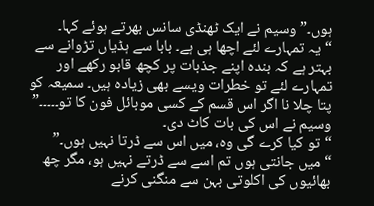ہوں۔” وسیم نے ایک ٹھنڈی سانس بھرتے ہوئے کہا۔
“یہ تمہارے لئے اچھا ہی ہے۔ بابا سے ہڈیاں تڑوانے سے بہتر ہے کہ بندہ اپنے جذبات پر کچھ قابو رکھے اور تمہارے لئے تو خطرات ویسے بھی زیادہ ہیں۔ سمیعہ کو پتا چلا نا اگر اس قسم کے کسی موبائل فون کا تو۔۔۔۔۔” وسیم نے اس کی بات کاٹ دی۔
“تو کیا کرے گی وہ، میں اس سے ڈرتا نہیں ہوں۔”
“میں جانتی ہوں تم اسے سے ڈرتے نہیں ہو، مگر چھ بھائیوں کی اکلوتی بہن سے منگنی کرنے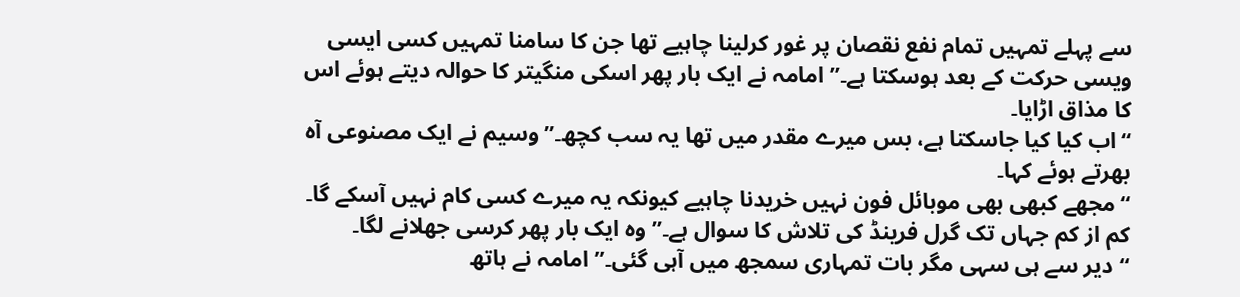سے پہلے تمہیں تمام نفع نقصان پر غور کرلینا چاہیے تھا جن کا سامنا تمہیں کسی ایسی ویسی حرکت کے بعد ہوسکتا ہے۔” امامہ نے ایک بار پھر اسکی منگیتر کا حوالہ دیتے ہوئے اس کا مذاق اڑایا۔
“اب کیا کیا جاسکتا ہے، بس میرے مقدر میں تھا یہ سب کچھ۔” وسیم نے ایک مصنوعی آہ بھرتے ہوئے کہا۔
“مجھے کبھی بھی موبائل فون نہیں خریدنا چاہیے کیونکہ یہ میرے کسی کام نہیں آسکے گا۔ کم از کم جہاں تک گرل فرینڈ کی تلاش کا سوال ہے۔” وہ ایک بار پھر کرسی جھلانے لگا۔
“دیر سے ہی سہی مگر بات تمہاری سمجھ میں آہی گئی۔” امامہ نے ہاتھ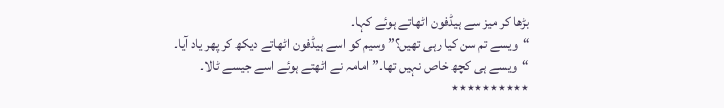بڑھا کر میز سے ہیڈفون اٹھاتے ہوئے کہا۔
“ویسے تم سن کیا رہی تھیں؟” وسیم کو اسے ہیڈفون اٹھاتے دیکھ کر پھر یاد آیا۔
“ویسے ہی کچھ خاص نہیں تھا۔” امامہ نے اٹھتے ہوئے اسے جیسے ٹالا۔
٭٭٭٭٭٭٭٭٭٭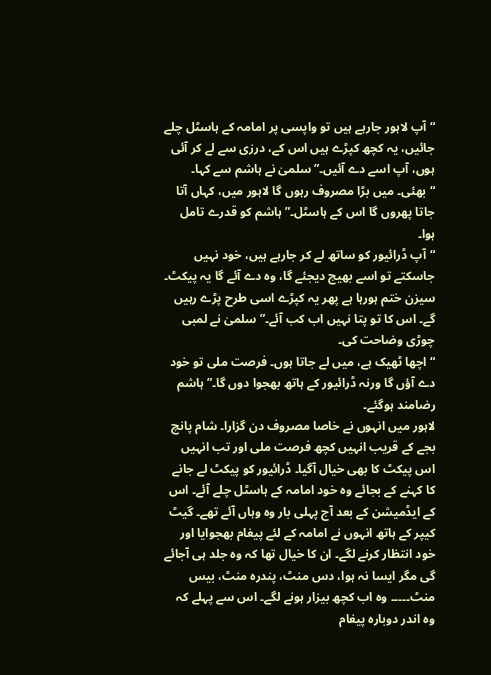“آپ لاہور جارہے ہیں تو واپسی پر امامہ کے ہاسٹل چلے جائیں، یہ کچھ کپڑے ہیں اس کے، درزی سے لے کر آئی ہوں، آپ اسے دے آئیں۔” سلمیٰ نے ہاشم سے کہا۔
“بھئی۔ میں بڑا مصروف رہوں گا لاہور میں، کہاں آتا جاتا پھروں گا اس کے ہاسٹل۔” ہاشم کو قدرے تامل ہوا۔
“آپ ڈرائیور کو ساتھ لے کر جارہے ہیں، خود نہیں جاسکتے تو اسے بھیج دیجئے گا، وہ دے آئے گا یہ پیکٹ۔ سیزن ختم ہورہا ہے پھر یہ کپڑے اسی طرح پڑے رہیں گے۔ اس کا تو پتا نہیں اب کب آئے۔” سلمیٰ نے لمبی چوڑی وضاحت کی۔
“اچھا ٹھیک ہے، میں لے جاتا ہوں۔ فرصت ملی تو خود دے آؤں گا ورنہ ڈرائیور کے ہاتھ بھجوا دوں گا۔” ہاشم رضامند ہوگئے۔
لاہور میں انہوں نے خاصا مصروف دن گزارا۔ شام پانچ بجے کے قریب انہیں کچھ فرصت ملی اور تب انہیں اس پیکٹ کا بھی خیال آگیا۔ ڈرائیور کو پیکٹ لے جانے کا کہنے کے بجائے وہ خود امامہ کے ہاسٹل چلے آئے۔ اس کے ایڈمیشن کے بعد آج پہلی بار وہ وہاں آئے تھے۔ گیٹ کیپر کے ہاتھ انہوں نے امامہ کے لئے پیغام بھجوایا اور خود انتظار کرنے لگے۔ ان کا خیال تھا کہ وہ جلد ہی آجائے گی مگر ایسا نہ ہوا، دس منٹ، پندرہ منٹ، بیس منٹ۔۔۔۔۔ وہ اب کچھ بیزار ہونے لگے۔ اس سے پہلے کہ وہ اندر دوبارہ پیغام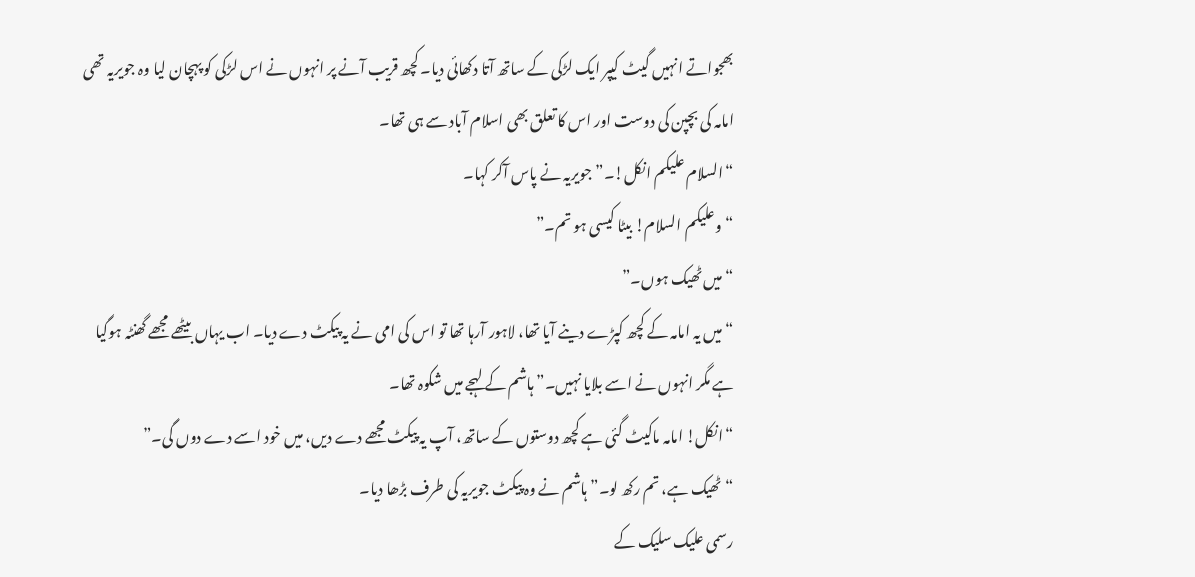بھجواتے انہیں گیٹ کیپر ایک لڑکی کے ساتھ آتا دکھائی دیا۔ کچھ قریب آنے پر انہوں نے اس لڑکی کو پہچان لیا وہ جویریہ تھی امامہ کی بچپن کی دوست اور اس کا تعلق بھی اسلام آباد سے ہی تھا۔
“السلام علیکم انکل!۔” جویریہ نے پاس آکر کہا۔
“وعلیکم السلام! بیٹا کیسی ہو تم۔”
“میں ٹھیک ہوں۔”
“میں یہ امامہ کے کچھ کپڑے دینے آیا تھا، لاہور آرہا تھا تو اس کی امی نے یہ پیکٹ دے دیا۔ اب یہاں بیٹھے مجھے گھنٹہ ہوگیا ہے مگر انہوں نے اسے بلایا نہیں۔” ہاشم کے لہجے میں شکوہ تھا۔
“انکل! امامہ ماکیٹ گئی ہے کچھ دوستوں کے ساتھ، آپ یہ پیکٹ مجھے دے دیں، میں خود اسے دے دوں گی۔”
“ٹھیک ہے، تم رکھ لو۔” ہاشم نے وہ پیکٹ جویریہ کی طرف بڑھا دیا۔
رسمی علیک سلیک کے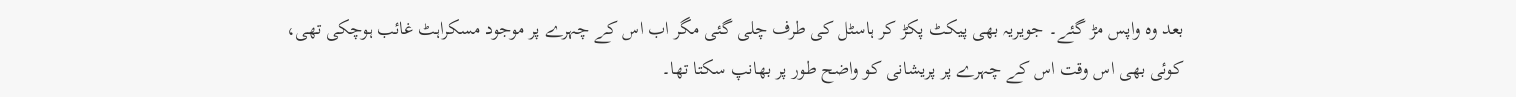بعد وہ واپس مڑ گئے۔ جویریہ بھی پیکٹ پکڑ کر ہاسٹل کی طرف چلی گئی مگر اب اس کے چہرے پر موجود مسکراہٹ غائب ہوچکی تھی، کوئی بھی اس وقت اس کے چہرے پر پریشانی کو واضح طور پر بھانپ سکتا تھا۔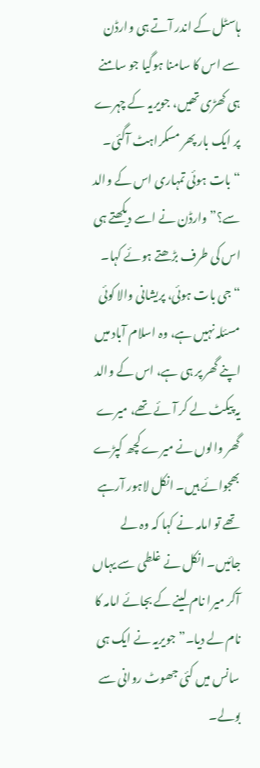ہاسٹل کے اندر آتے ہی وارڈن سے اس کا سامنا ہوگیا جو سامنے ہی کھڑی تھیں، جویریہ کے چہرے پر ایک بار پھر مسکراہٹ آگئی۔
“بات ہوئی تمہاری اس کے والد سے؟” وارڈن نے اسے دیکھتے ہی اس کی طرف بڑھتے ہوئے کہا۔
“جی بات ہوئی، پریشانی والا کوئی مسئلہ نہیں ہے، وہ اسلام آباد میں اپنے گھر پر ہی ہے، اس کے والد یہ پیکٹ لے کر آئے تھے، میرے گھر والوں نے میرے کچھ کپڑے بھجوائے ہیں۔ انکل لاہور آرہے تھے تو امامہ نے کہا کہ وہ لے جائیں۔ انکل نے غلطی سے یہاں آکر میرا نام لینے کے بجائے امامہ کا نام لے دیا۔” جویریہ نے ایک ہی سانس میں کئی جھوٹ روانی سے بولے۔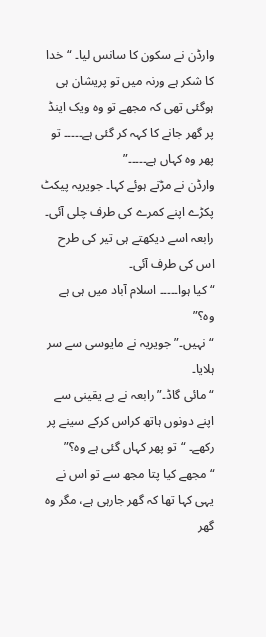وارڈن نے سکون کا سانس لیا۔ “خدا کا شکر ہے ورنہ میں تو پریشان ہی ہوگئی تھی کہ مجھے تو وہ ویک اینڈ پر گھر جانے کا کہہ کر گئی ہے۔۔۔۔۔ تو پھر وہ کہاں ہے۔۔۔۔۔”
وارڈن نے مڑتے ہوئے کہا۔ جویریہ پیکٹ پکڑے اپنے کمرے کی طرف چلی آئی۔ رابعہ اسے دیکھتے ہی تیر کی طرح اس کی طرف آئی۔
“کیا ہوا۔۔۔۔۔ اسلام آباد میں ہی ہے وہ؟”
“نہیں۔” جویریہ نے مایوسی سے سر ہلایا۔
“مائی گاڈ۔” رابعہ نے بے یقینی سے اپنے دونوں ہاتھ کراس کرکے سینے پر رکھے۔ “تو پھر کہاں گئی ہے وہ؟”
“مجھے کیا پتا مجھ سے تو اس نے یہی کہا تھا کہ گھر جارہی ہے، مگر وہ گھر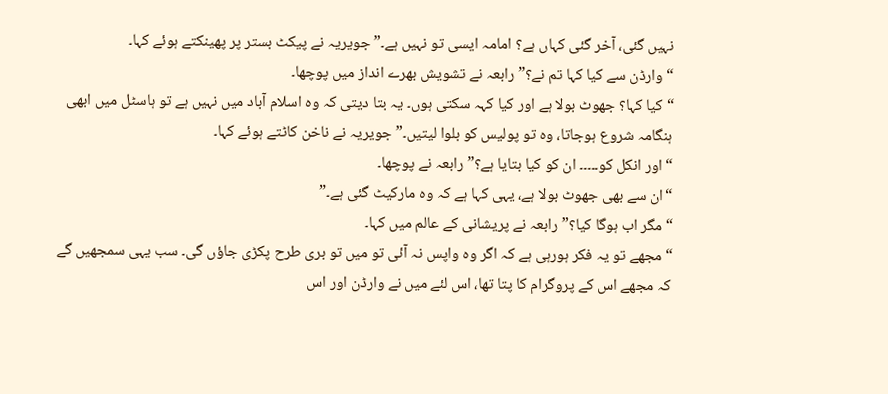نہیں گئی، آخر گئی کہاں ہے؟ امامہ ایسی تو نہیں ہے۔” جویریہ نے پیکٹ بستر پر پھینکتے ہوئے کہا۔
“وارڈن سے کیا کہا تم نے؟” رابعہ نے تشویش بھرے انداز میں پوچھا۔
“کیا کہا؟ جھوٹ بولا ہے اور کیا کہہ سکتی ہوں۔ یہ بتا دیتی کہ وہ اسلام آباد میں نہیں ہے تو ہاسٹل میں ابھی ہنگامہ شروع ہوجاتا، وہ تو پولیس کو بلوا لیتیں۔” جویریہ نے ناخن کاٹتے ہوئے کہا۔
“اور انکل کو۔۔۔۔۔ ان کو کیا بتایا ہے؟” رابعہ نے پوچھا۔
“ان سے بھی جھوٹ بولا ہے، یہی کہا ہے کہ وہ مارکیٹ گئی ہے۔”
“مگر اب ہوگا کیا؟” رابعہ نے پریشانی کے عالم میں کہا۔
“مجھے تو یہ فکر ہورہی ہے کہ اگر وہ واپس نہ آئی تو میں تو بری طرح پکڑی جاؤں گی۔ سب یہی سمجھیں گے کہ مجھے اس کے پروگرام کا پتا تھا، اس لئے میں نے وارڈن اور اس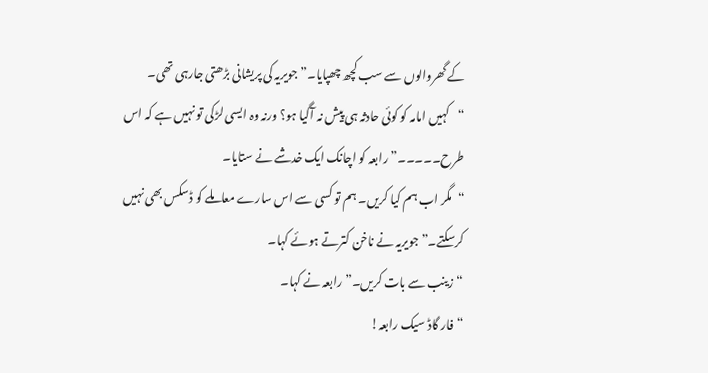کے گھروالوں سے سب کچھ چھپایا۔” جویریہ کی پریشانی بڑھتی جارہی تھی۔
“کہیں امامہ کو کوئی حادثہ ہی پیش نہ آگیا ہو؟ ورنہ وہ ایسی لڑکی تو نہیں ہے کہ اس طرح۔۔۔۔۔” رابعہ کو اچانک ایک خدشے نے ستایا۔
“مگر اب ہم کیا کریں۔ ہم تو کسی سے اس سارے معاملے کو ڈسکس بھی نہیں کرسکتے۔” جویریہ نے ناخن کترتے ہوئے کہا۔
“زینب سے بات کریں۔” رابعہ نے کہا۔
“فار گاڈ سیک رابعہ!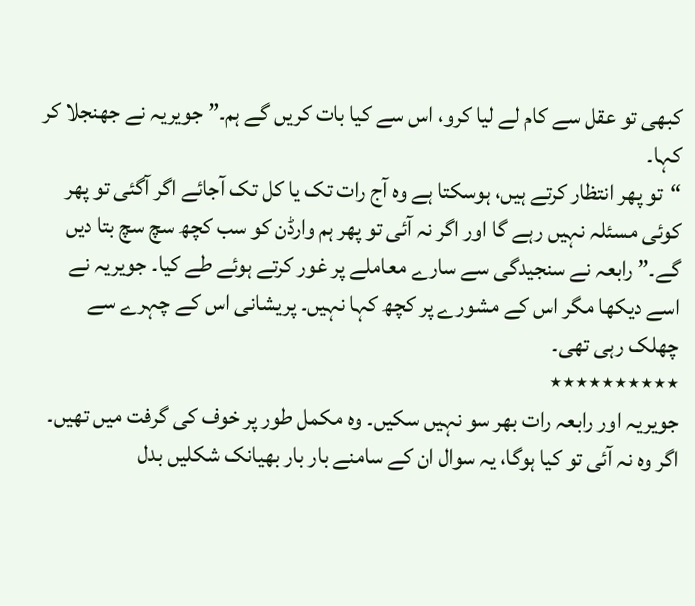کبھی تو عقل سے کام لے لیا کرو، اس سے کیا بات کریں گے ہم۔” جویریہ نے جھنجلا کر کہا۔
“تو پھر انتظار کرتے ہیں، ہوسکتا ہے وہ آج رات تک یا کل تک آجائے اگر آگئی تو پھر کوئی مسئلہ نہیں رہے گا اور اگر نہ آئی تو پھر ہم وارڈن کو سب کچھ سچ سچ بتا دیں گے۔” رابعہ نے سنجیدگی سے سارے معاملے پر غور کرتے ہوئے طے کیا۔ جویریہ نے اسے دیکھا مگر اس کے مشورے پر کچھ کہا نہیں۔ پریشانی اس کے چہرے سے چھلک رہی تھی۔
٭٭٭٭٭٭٭٭٭٭
جویریہ اور رابعہ رات بھر سو نہیں سکیں۔ وہ مکمل طور پر خوف کی گرفت میں تھیں۔ اگر وہ نہ آئی تو کیا ہوگا، یہ سوال ان کے سامنے بار بار بھیانک شکلیں بدل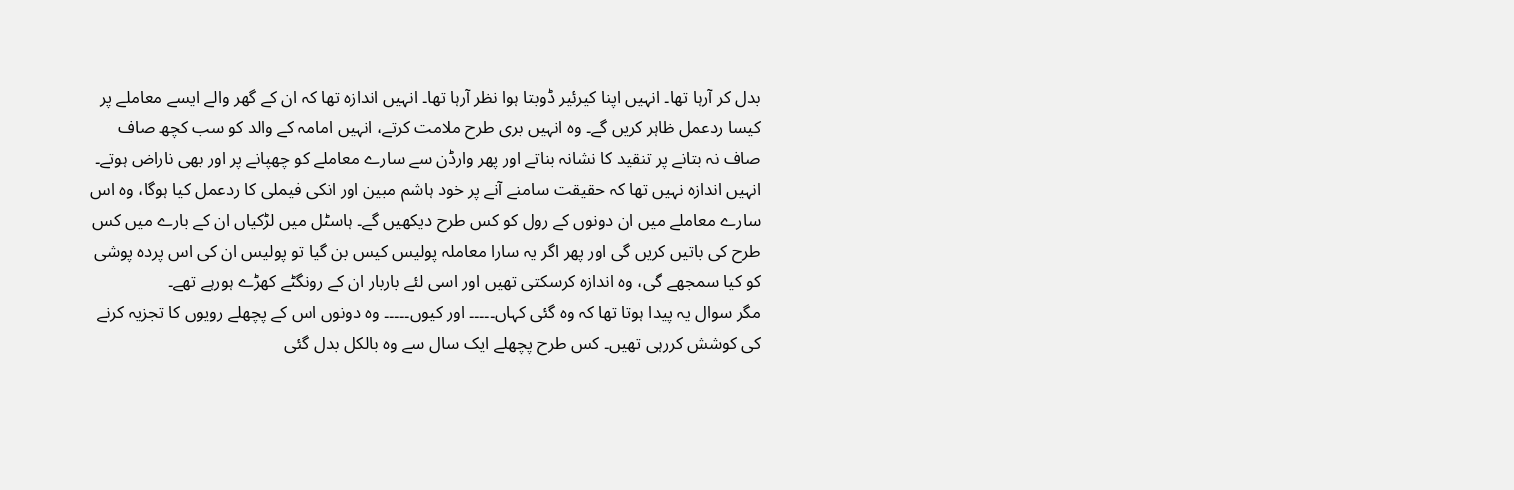بدل کر آرہا تھا۔ انہیں اپنا کیرئیر ڈوبتا ہوا نظر آرہا تھا۔ انہیں اندازہ تھا کہ ان کے گھر والے ایسے معاملے پر کیسا ردعمل ظاہر کریں گے۔ وہ انہیں بری طرح ملامت کرتے، انہیں امامہ کے والد کو سب کچھ صاف صاف نہ بتانے پر تنقید کا نشانہ بناتے اور پھر وارڈن سے سارے معاملے کو چھپانے پر اور بھی ناراض ہوتے۔
انہیں اندازہ نہیں تھا کہ حقیقت سامنے آنے پر خود ہاشم مبین اور انکی فیملی کا ردعمل کیا ہوگا، وہ اس سارے معاملے میں ان دونوں کے رول کو کس طرح دیکھیں گے۔ ہاسٹل میں لڑکیاں ان کے بارے میں کس طرح کی باتیں کریں گی اور پھر اگر یہ سارا معاملہ پولیس کیس بن گیا تو پولیس ان کی اس پردہ پوشی کو کیا سمجھے گی، وہ اندازہ کرسکتی تھیں اور اسی لئے باربار ان کے رونگٹے کھڑے ہورہے تھے۔
مگر سوال یہ پیدا ہوتا تھا کہ وہ گئی کہاں۔۔۔۔۔ اور کیوں۔۔۔۔۔ وہ دونوں اس کے پچھلے رویوں کا تجزیہ کرنے کی کوشش کررہی تھیں۔ کس طرح پچھلے ایک سال سے وہ بالکل بدل گئی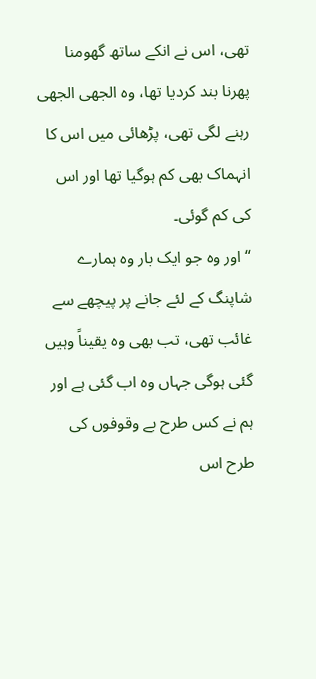تھی، اس نے انکے ساتھ گھومنا پھرنا بند کردیا تھا، وہ الجھی الجھی رہنے لگی تھی، پڑھائی میں اس کا انہماک بھی کم ہوگیا تھا اور اس کی کم گوئی۔
“اور وہ جو ایک بار وہ ہمارے شاپنگ کے لئے جانے پر پیچھے سے غائب تھی، تب بھی وہ یقیناً وہیں گئی ہوگی جہاں وہ اب گئی ہے اور ہم نے کس طرح بے وقوفوں کی طرح اس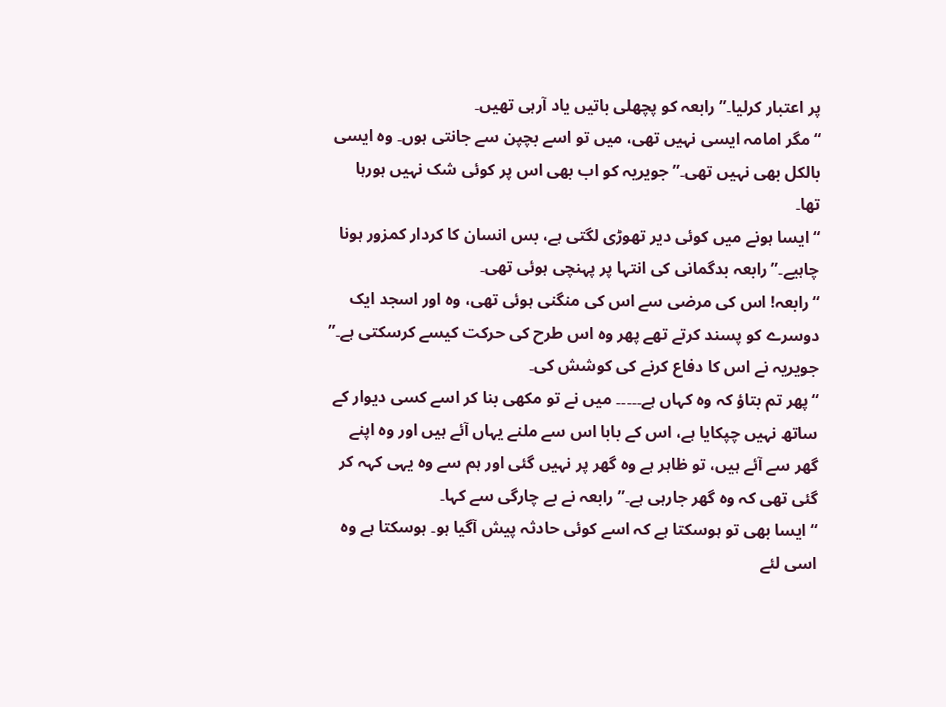پر اعتبار کرلیا۔” رابعہ کو پچھلی باتیں یاد آرہی تھیں۔
“مگر امامہ ایسی نہیں تھی، میں تو اسے بچپن سے جانتی ہوں۔ وہ ایسی بالکل بھی نہیں تھی۔” جویریہ کو اب بھی اس پر کوئی شک نہیں ہورہا تھا۔
“ایسا ہونے میں کوئی دیر تھوڑی لگتی ہے، بس انسان کا کردار کمزور ہونا چاہیے۔” رابعہ بدگمانی کی انتہا پر پہنچی ہوئی تھی۔
“رابعہ! اس کی مرضی سے اس کی منگنی ہوئی تھی، وہ اور اسجد ایک دوسرے کو پسند کرتے تھے پھر وہ اس طرح کی حرکت کیسے کرسکتی ہے۔” جویریہ نے اس کا دفاع کرنے کی کوشش کی۔
“پھر تم بتاؤ کہ وہ کہاں ہے۔۔۔۔۔ میں نے تو مکھی بنا کر اسے کسی دیوار کے ساتھ نہیں چپکایا ہے، اس کے بابا اس سے ملنے یہاں آئے ہیں اور وہ اپنے گھر سے آئے ہیں، تو ظاہر ہے وہ گھر پر نہیں گئی اور ہم سے وہ یہی کہہ کر گئی تھی کہ وہ گھر جارہی ہے۔” رابعہ نے بے چارگی سے کہا۔
“ایسا بھی تو ہوسکتا ہے کہ اسے کوئی حادثہ پیش آگیا ہو۔ ہوسکتا ہے وہ اسی لئے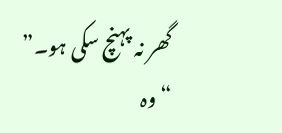گھر نہ پہنچ سکی ہو۔”
“وہ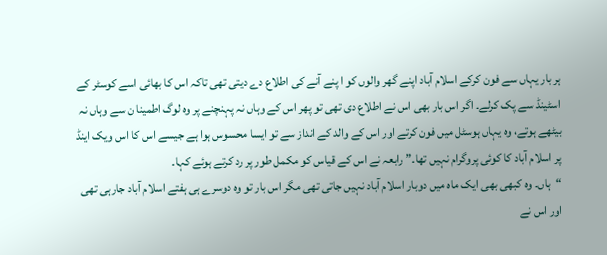ہر بار یہاں سے فون کرکے اسلام آباد اپنے گھر والوں کو ا پنے آنے کی اطلاع دے دیتی تھی تاکہ اس کا بھائی اسے کوسٹر کے اسٹینڈ سے پک کرلے۔ اگر اس بار بھی اس نے اطلاع دی تھی تو پھر اس کے وہاں نہ پہنچنے پر وہ لوگ اطمینا ن سے وہاں نہ بیٹھے ہوتے، وہ یہاں ہوسٹل میں فون کرتے اور اس کے والد کے انداز سے تو ایسا محسوس ہوا ہے جیسے اس کا اس ویک اینڈ پر اسلام آباد کا کوئی پروگرام نہیں تھا۔” رابعہ نے اس کے قیاس کو مکمل طور پر رد کرتے ہوئے کہا۔
“ہاں۔ وہ کبھی بھی ایک ماہ میں دوبار اسلام آباد نہیں جاتی تھی مگر اس بار تو وہ دوسرے ہی ہفتے اسلام آباد جارہی تھی اور اس نے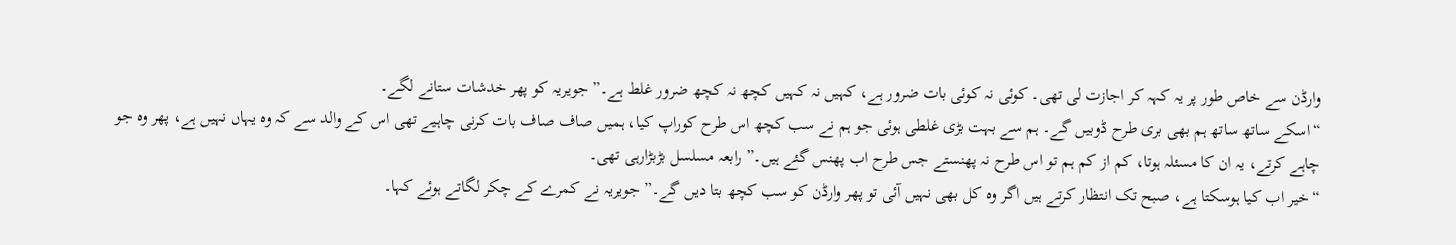وارڈن سے خاص طور پر یہ کہہ کر اجازت لی تھی۔ کوئی نہ کوئی بات ضرور ہے، کہیں نہ کہیں کچھ نہ کچھ ضرور غلط ہے۔” جویریہ کو پھر خدشات ستانے لگے۔
“اسکے ساتھ ساتھ ہم بھی بری طرح ڈوبیں گے۔ ہم سے بہت بڑی غلطی ہوئی جو ہم نے سب کچھ اس طرح کوراپ کیا، ہمیں صاف صاف بات کرنی چاہیے تھی اس کے والد سے کہ وہ یہاں نہیں ہے، پھر وہ جو چاہے کرتے، یہ ان کا مسئلہ ہوتا، کم از کم ہم تو اس طرح نہ پھنستے جس طرح اب پھنس گئے ہیں۔” رابعہ مسلسل بڑبڑارہی تھی۔
“خیر اب کیا ہوسکتا ہے، صبح تک انتظار کرتے ہیں اگر وہ کل بھی نہیں آئی تو پھر وارڈن کو سب کچھ بتا دیں گے۔” جویریہ نے کمرے کے چکر لگاتے ہوئے کہا۔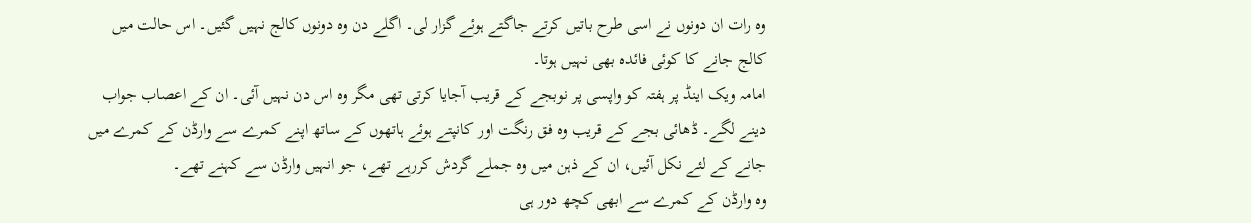وہ رات ان دونوں نے اسی طرح باتیں کرتے جاگتے ہوئے گزار لی۔ اگلے دن وہ دونوں کالج نہیں گئیں۔ اس حالت میں کالج جانے کا کوئی فائدہ بھی نہیں ہوتا۔
امامہ ویک اینڈ پر ہفتہ کو واپسی پر نوبجے کے قریب آجایا کرتی تھی مگر وہ اس دن نہیں آئی۔ ان کے اعصاب جواب دینے لگے۔ ڈھائی بجے کے قریب وہ فق رنگت اور کانپتے ہوئے ہاتھوں کے ساتھ اپنے کمرے سے وارڈن کے کمرے میں جانے کے لئے نکل آئیں، ان کے ذہن میں وہ جملے گردش کررہے تھے، جو انہیں وارڈن سے کہنے تھے۔
وہ وارڈن کے کمرے سے ابھی کچھ دور ہی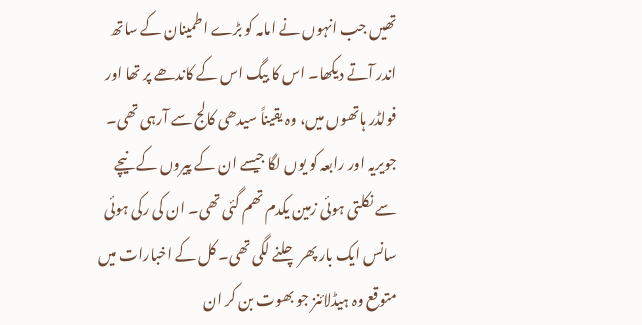تھیں جب انہوں نے امامہ کو بڑے اطمینان کے ساتھ اندر آتے دیکھا۔ اس کا بیگ اس کے کاندھے پر تھا اور فولڈر ہاتھوں میں، وہ یقیناً سیدھی کالج سے آرہی تھی۔
جویریہ اور رابعہ کو یوں لگا جیسے ان کے پیروں کے نیچے سے نکلتی ہوئی زمین یکدم تھم گئی تھی۔ ان کی رکی ہوئی سانس ایک بار پھر چلنے لگی تھی۔ کل کے اخبارات میں متوقع وہ ہیڈلائنز جو بھوت بن کر ان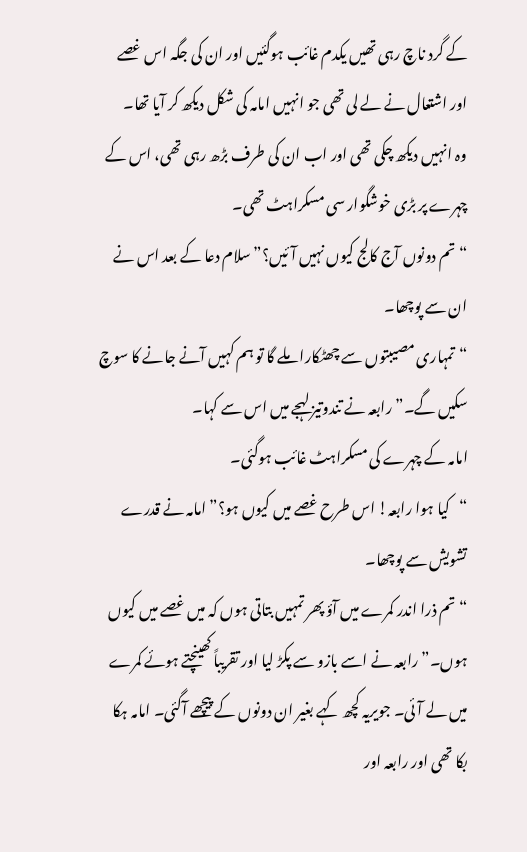کے گرد ناچ رہی تھیں یکدم غائب ہوگئیں اور ان کی جگہ اس غصے اور اشتعال نے لے لی تھی جو انہیں امامہ کی شکل دیکھ کر آیا تھا۔
وہ انہیں دیکھ چکی تھی اور اب ان کی طرف بڑھ رہی تھی، اس کے چہرے پر بڑی خوشگوار سی مسکراہٹ تھی۔
“تم دونوں آج کالج کیوں نہیں آئیں؟” سلام دعا کے بعد اس نے ان سے پوچھا۔
“تمہاری مصیبتوں سے چھٹکارا ملے گا تو ہم کہیں آنے جانے کا سوچ سکیں گے۔” رابعہ نے تندوتیز لہجے میں اس سے کہا۔
امامہ کے چہرے کی مسکراہٹ غائب ہوگئی۔
“کیا ہوا رابعہ! اس طرح غصے میں کیوں ہو؟” امامہ نے قدرے تشویش سے پوچھا۔
“تم ذرا اندر کمرے میں آؤ پھر تمہیں بتاتی ہوں کہ میں غصے میں کیوں ہوں۔” رابعہ نے اسے بازو سے پکڑ لیا اور تقریباً کھینچتے ہوئے کمرے میں لے آئی۔ جویریہ کچھ کہے بغیر ان دونوں کے پیچھے آگئی۔ امامہ ہکا بکا تھی اور رابعہ اور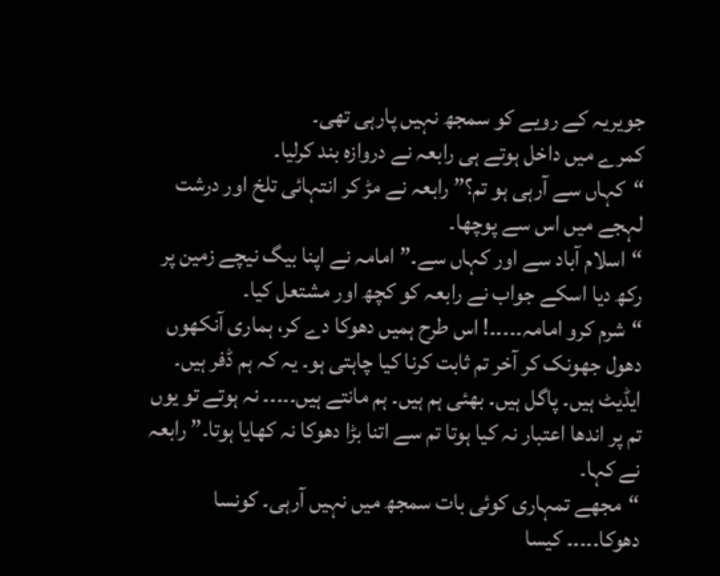جویریہ کے رویے کو سمجھ نہیں پارہی تھی۔
کمرے میں داخل ہوتے ہی رابعہ نے دروازہ بند کرلیا۔
“کہاں سے آرہی ہو تم؟” رابعہ نے مڑ کر انتہائی تلخ اور درشت لہجے میں اس سے پوچھا۔
“اسلام آباد سے اور کہاں سے۔” امامہ نے اپنا بیگ نیچے زمین پر رکھ دیا اسکے جواب نے رابعہ کو کچھ اور مشتعل کیا۔
“شرم کرو امامہ۔۔۔۔۔! اس طرح ہمیں دھوکا دے کر، ہماری آنکھوں دھول جھونک کر آخر تم ثابت کرنا کیا چاہتی ہو۔ یہ کہ ہم ڈفر ہیں۔ ایڈیٹ ہیں۔ پاگل ہیں۔ بھئی ہم ہیں۔ ہم مانتے ہیں۔۔۔۔۔ نہ ہوتے تو یوں تم پر اندھا اعتبار نہ کیا ہوتا تم سے اتنا بڑا دھوکا نہ کھایا ہوتا۔” رابعہ نے کہا۔
“مجھے تمہاری کوئی بات سمجھ میں نہیں آرہی۔ کونسا دھوکا۔۔۔۔۔ کیسا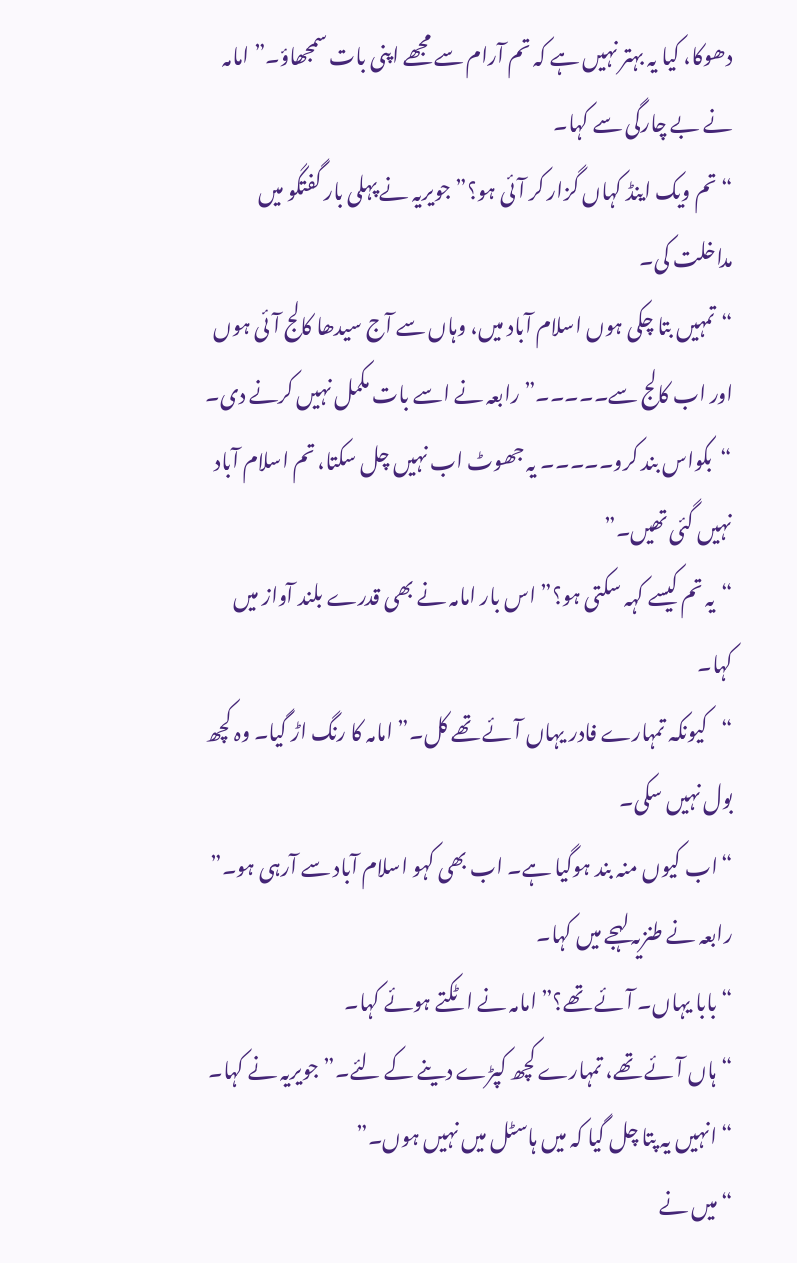دھوکا، کیا یہ بہتر نہیں ہے کہ تم آرام سے مجھے اپنی بات سمجھاؤ۔” امامہ نے بے چارگی سے کہا۔
“تم ویک اینڈ کہاں گزار کر آئی ہو؟” جویریہ نے پہلی بار گفتگو میں مداخلت کی۔
“تمہیں بتا چکی ہوں اسلام آباد میں، وہاں سے آج سیدھا کالج آئی ہوں اور اب کالج سے۔۔۔۔۔” رابعہ نے اسے بات مکمل نہیں کرنے دی۔
“بکواس بند کرو۔۔۔۔۔ یہ جھوٹ اب نہیں چل سکتا، تم اسلام آباد نہیں گئی تھیں۔”
“یہ تم کیسے کہہ سکتی ہو؟” اس بار امامہ نے بھی قدرے بلند آواز میں کہا۔
“کیونکہ تمہارے فادر یہاں آئے تھے کل۔” امامہ کا رنگ اڑ گیا۔ وہ کچھ بول نہیں سکی۔
“اب کیوں منہ بند ہوگیا ہے۔ اب بھی کہو اسلام آباد سے آرہی ہو۔” رابعہ نے طنزیہ لہجے میں کہا۔
“بابا یہاں۔ آئے تھے؟” امامہ نے اٹکتے ہوئے کہا۔
“ہاں آئے تھے، تمہارے کچھ کپڑے دینے کے لئے۔” جویریہ نے کہا۔
“انہیں یہ پتا چل گیا کہ میں ہاسٹل میں نہیں ہوں۔”
“میں نے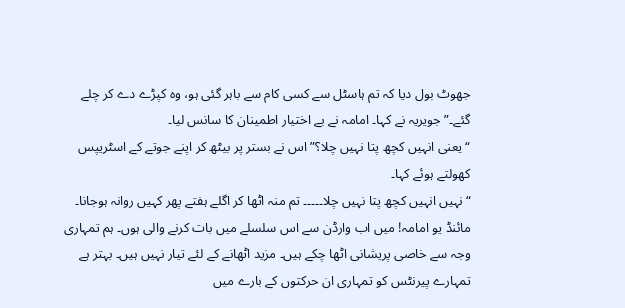جھوٹ بول دیا کہ تم ہاسٹل سے کسی کام سے باہر گئی ہو، وہ کپڑے دے کر چلے گئے۔” جویریہ نے کہا۔ امامہ نے بے اختیار اطمینان کا سانس لیا۔
“یعنی انہیں کچھ پتا نہیں چلا؟” اس نے بستر پر بیٹھ کر اپنے جوتے کے اسٹریپس کھولتے ہوئے کہا۔
“نہیں انہیں کچھ پتا نہیں چلا۔۔۔۔۔ تم منہ اٹھا کر اگلے ہفتے پھر کہیں روانہ ہوجانا۔ مائنڈ یو امامہ! میں اب وارڈن سے اس سلسلے میں بات کرنے والی ہوں۔ ہم تمہاری وجہ سے خاصی پریشانی اٹھا چکے ہیں۔ مزید اٹھانے کے لئے تیار نہیں ہیں۔ بہتر ہے تمہارے پیرنٹس کو تمہاری ان حرکتوں کے بارے میں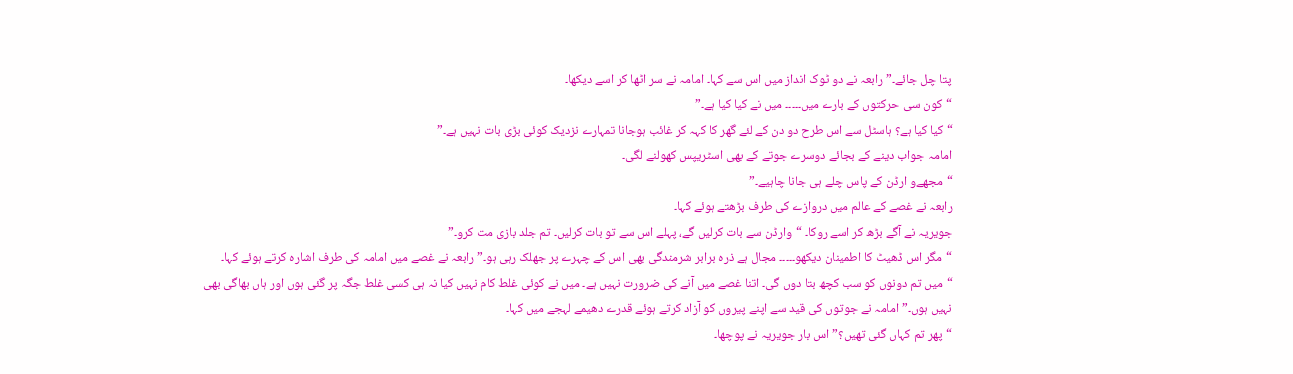پتا چل جائے۔” رابعہ نے دو ٹوک انداز میں اس سے کہا۔ امامہ نے سر اٹھا کر اسے دیکھا۔
“کون سی حرکتوں کے بارے میں۔۔۔۔۔ میں نے کیا کیا ہے۔”
“کیا کیا ہے؟ ہاسٹل سے اس طرح دو دن کے لئے گھر کا کہہ کر غائب ہوجانا تمہارے نزدیک کوئی بڑی بات نہیں ہے۔”
امامہ جواب دینے کے بجائے دوسرے جوتے کے بھی اسٹریپس کھولنے لگی۔
“مجھےو ارڈن کے پاس چلے ہی جانا چاہیے۔”
رابعہ نے غصے کے عالم میں دروازے کی طرف بڑھتے ہوئے کہا۔
جویریہ نے آگے بڑھ کر اسے روکا۔ “وارڈن سے بات کرلیں گے، پہلے اس سے تو بات کرلیں۔ تم جلد بازی مت کرو۔”
“مگر اس ڈھیٹ کا اطمینان دیکھو۔۔۔۔۔ مجال ہے ذرہ برابر شرمندگی بھی اس کے چہرے پر جھلک رہی ہو۔” رابعہ نے غصے میں امامہ کی طرف اشارہ کرتے ہوئے کہا۔
“میں تم دونوں کو سب کچھ بتا دوں گی۔ اتنا غصے میں آنے کی ضرورت نہیں ہے۔ میں نے کوئی غلط کام نہیں کیا نہ ہی کسی غلط جگہ پر گئی ہوں اور ہاں بھاگی بھی نہیں ہوں۔” امامہ نے جوتوں کی قید سے اپنے پیروں کو آزاد کرتے ہوئے قدرے دھیمے لہجے میں کہا۔
“پھر تم کہاں گئی تھیں؟” اس بار جویریہ نے پوچھا۔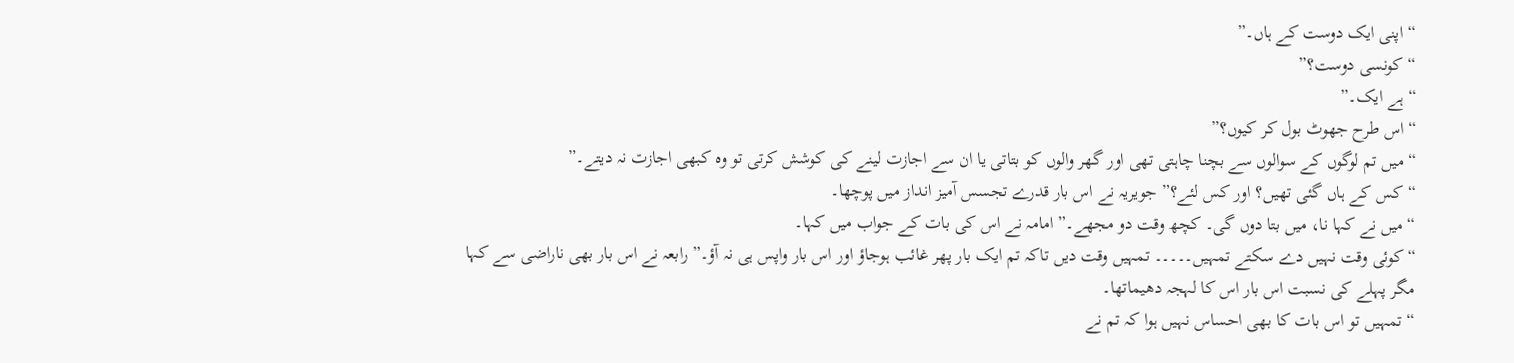“اپنی ایک دوست کے ہاں۔”
“کونسی دوست؟”
“ہے ایک۔”
“اس طرح جھوٹ بول کر کیوں؟”
“میں تم لوگوں کے سوالوں سے بچنا چاہتی تھی اور گھر والوں کو بتاتی یا ان سے اجازت لینے کی کوشش کرتی تو وہ کبھی اجازت نہ دیتے۔”
“کس کے ہاں گئی تھیں؟ اور کس لئے؟” جویریہ نے اس بار قدرے تجسس آمیز انداز میں پوچھا۔
“میں نے کہا نا، میں بتا دوں گی۔ کچھ وقت دو مجھے۔” امامہ نے اس کی بات کے جواب میں کہا۔
“کوئی وقت نہیں دے سکتے تمہیں۔۔۔۔۔ تمہیں وقت دیں تاکہ تم ایک بار پھر غائب ہوجاؤ اور اس بار واپس ہی نہ آؤ۔” رابعہ نے اس بار بھی ناراضی سے کہا مگر پہلے کی نسبت اس بار اس کا لہجہ دھیماتھا۔
“تمہیں تو اس بات کا بھی احساس نہیں ہوا کہ تم نے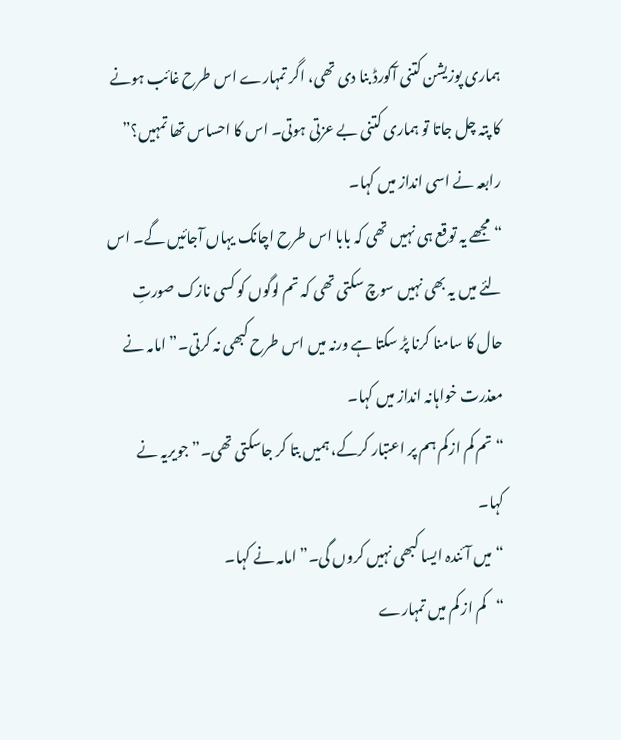ہماری پوزیشن کتنی آکورڈ بنا دی تھی، اگر تمہارے اس طرح غائب ہونے کا پتہ چل جاتا تو ہماری کتنی بے عزتی ہوتی۔ اس کا احساس تھا تمہیں؟” رابعہ نے اسی انداز میں کہا۔
“مجھے یہ توقع ہی نہیں تھی کہ بابا اس طرح اچانک یہاں آجائیں گے۔ اس لئے میں یہ بھی نہیں سوچ سکتی تھی کہ تم لوگوں کو کسی نازک صورتِ حال کا سامنا کرنا پڑ سکتا ہے ورنہ میں اس طرح کبھی نہ کرتی۔” امامہ نے معذرت خواہانہ انداز میں کہا۔
“تم کم ازکم ہم پر اعتبار کرکے، ہمیں بتا کر جاسکتی تھی۔” جویریہ نے کہا۔
“میں آئندہ ایسا کبھی نہیں کروں گی۔” امامہ نے کہا۔
“کم از کم میں تمہارے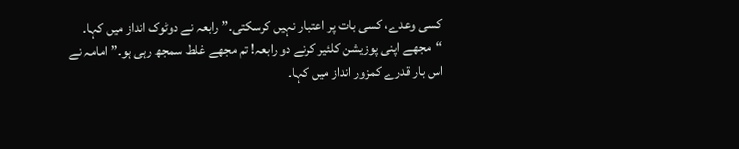کسی وعدے، کسی بات پر اعتبار نہیں کرسکتی۔” رابعہ نے دوٹوک انداز میں کہا۔
“مجھے اپنی پوزیشن کلئیر کرنے دو رابعہ! تم مجھے غلط سمجھ رہی ہو۔” امامہ نے اس بار قدرے کمزور انداز میں کہا۔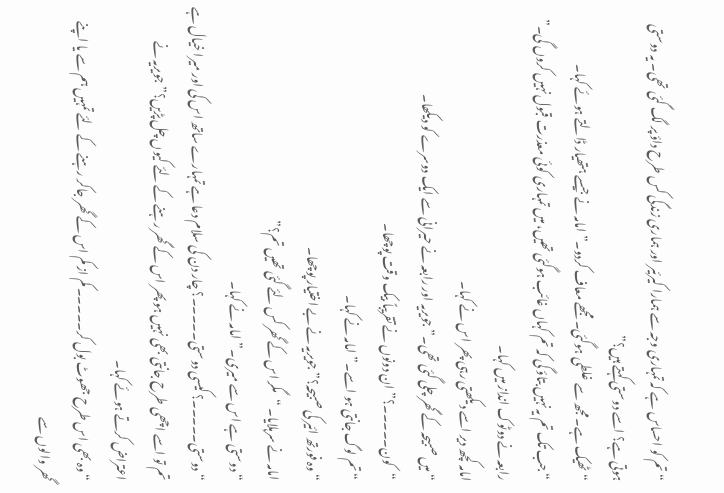“تم کو احساس ہے کہ تمہاری وجہ سے ہمارا کیرئیر اور ہماری زندگی کس طرح داؤ پر لگ گئی تھی۔ یہ دوستی ہوتی ہے؟ اسے دوستی کہتے ہیں؟”
“ٹھیک ہے۔ مجھ سے غلطی ہوگئی۔ مجھے معاف کردو۔” امامہ نے جیسے ہتھیار ڈالتے ہوئے کہا۔
“جب تک تم یہ نہیں بتاؤ گی کہ تم کہاں غائب ہوگئی تھیں، میں تمہاری کوئی معذرت قبول نہیں کروں گی۔” رابعہ نے دوٹوک انداز میں کہا۔
امامہ کچھ دیر اسے دیکھتی رہی پھر اس نے کہا۔
“میں صبیحہ کے گھر چلی گئی تھی۔” جویریہ اور رابعہ نے حیرانی سے ایک دوسرے کو دیکھا۔
“کون۔۔۔۔۔؟” ان دونوں نے تقریباً بیک وقت پوچھا۔
“تم لوگ جانتی ہو اسے۔” امامہ نے کہا۔
“وہ فورتھ ائیر کی صبیحہ؟” جویریہ نے بے اختیار پوچھا۔
امامہ نے سرہلایا۔ “مگر اس کے گھر کس لئے گئی تھیں تم؟”
“دوستی ہے اس سے میری۔” امامہ نے کہا۔
“دوستی۔۔۔۔۔؟ کیسی دوستی۔۔۔۔۔؟ چار دن کی سلام دعا ہے تمہارے ساتھ اس کی اور میرا خیال ہے تم تو اسے اچھی طرح جانتی بھی نہیں ہو پھر اس کے گھر رہنے کے لئے کیوں چل پڑیں؟” جویریہ نے اعتراض کرتے ہوئے کہا۔
“وہ بھی اس طرح جھوٹ بول کر۔۔۔۔۔ کم از کم اس کے گھر جاکر رہنے کے لئے تمہیں ہم سے یا اپنے گھر والوں سے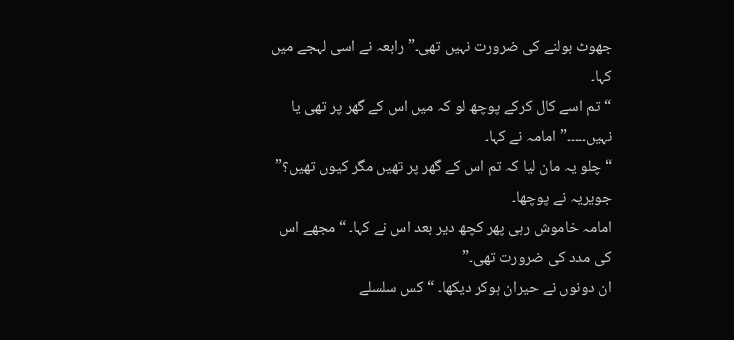جھوٹ بولنے کی ضرورت نہیں تھی۔” رابعہ نے اسی لہجے میں کہا۔
“تم اسے کال کرکے پوچھ لو کہ میں اس کے گھر پر تھی یا نہیں۔۔۔۔۔” امامہ نے کہا۔
“چلو یہ مان لیا کہ تم اس کے گھر پر تھیں مگر کیوں تھیں؟” جویریہ نے پوچھا۔
امامہ خاموش رہی پھر کچھ دیر بعد اس نے کہا۔ “مجھے اس کی مدد کی ضرورت تھی۔”
ان دونوں نے حیران ہوکر دیکھا۔ “کس سلسلے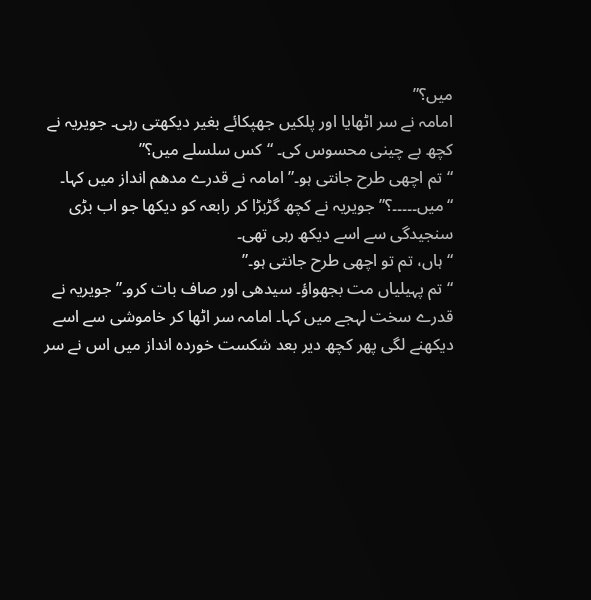میں؟”
امامہ نے سر اٹھایا اور پلکیں جھپکائے بغیر دیکھتی رہی۔ جویریہ نے کچھ بے چینی محسوس کی۔ “کس سلسلے میں؟”
“تم اچھی طرح جانتی ہو۔” امامہ نے قدرے مدھم انداز میں کہا۔
“میں۔۔۔۔۔؟” جویریہ نے کچھ گڑبڑا کر رابعہ کو دیکھا جو اب بڑی سنجیدگی سے اسے دیکھ رہی تھی۔
“ہاں، تم تو اچھی طرح جانتی ہو۔”
“تم پہیلیاں مت بجھواؤ۔ سیدھی اور صاف بات کرو۔” جویریہ نے قدرے سخت لہجے میں کہا۔ امامہ سر اٹھا کر خاموشی سے اسے دیکھنے لگی پھر کچھ دیر بعد شکست خوردہ انداز میں اس نے سر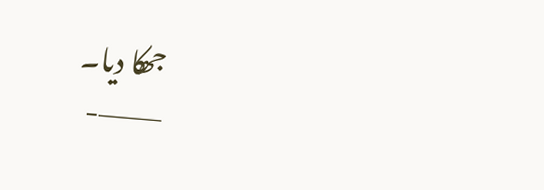جھکا دیا۔
———-